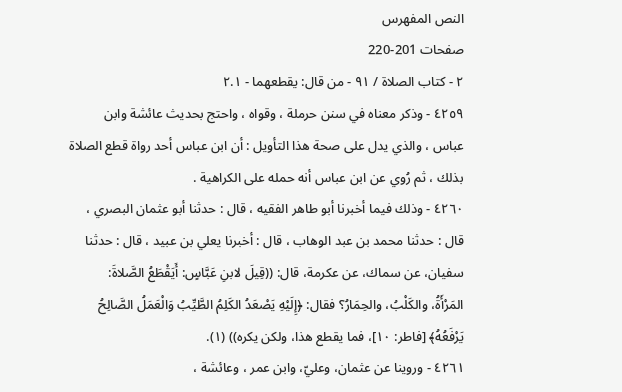النص المفهرس
صفحات 201-220
٢ - كتاب الصلاة / ٩١ - من قال: يقطعهما - ٢.١
٤٢٥٩ - وذكر معناه في سنن حرملة ، وقواه ، واحتج بحديث عائشة وابن
عباس ، والذي يدل على صحة هذا التأويل : أن ابن عباس أحد رواة قطع الصلاة
بذلك ، ثم رُوي عن ابن عباس أنه حمله على الكراهية .
٤٢٦٠ - وذلك فيما أخبرنا أبو طاهر الفقيه ، قال : حدثنا أبو عثمان البصري ،
قال : حدثنا محمد بن عبد الوهاب ، قال : أخبرنا يعلي بن عبيد ، قال : حدثنا
سفيان، عن سماك، عن عكرمة، قال: ((قِيلَ لابنِ عَبَّاسٍ: أَيَقْطَعُ الصَّلاةَ:
المَرْأَةُ، والكَلْبُ، والحِمَارُ؟ فقال: ﴿إِلَيْهِ يَصْعَدُ الكَلِمُ الطَّيِّبُ وَالْعَمَلُ الصَّالِحُ
يَرْفَعُهُ﴾ [فاطر: ١٠]، فما يقطع هذا، ولكن يكره)) (١).
٤٢٦١ - وروينا عن عثمان، وعليّ، وابن عمر ، وعائشة ،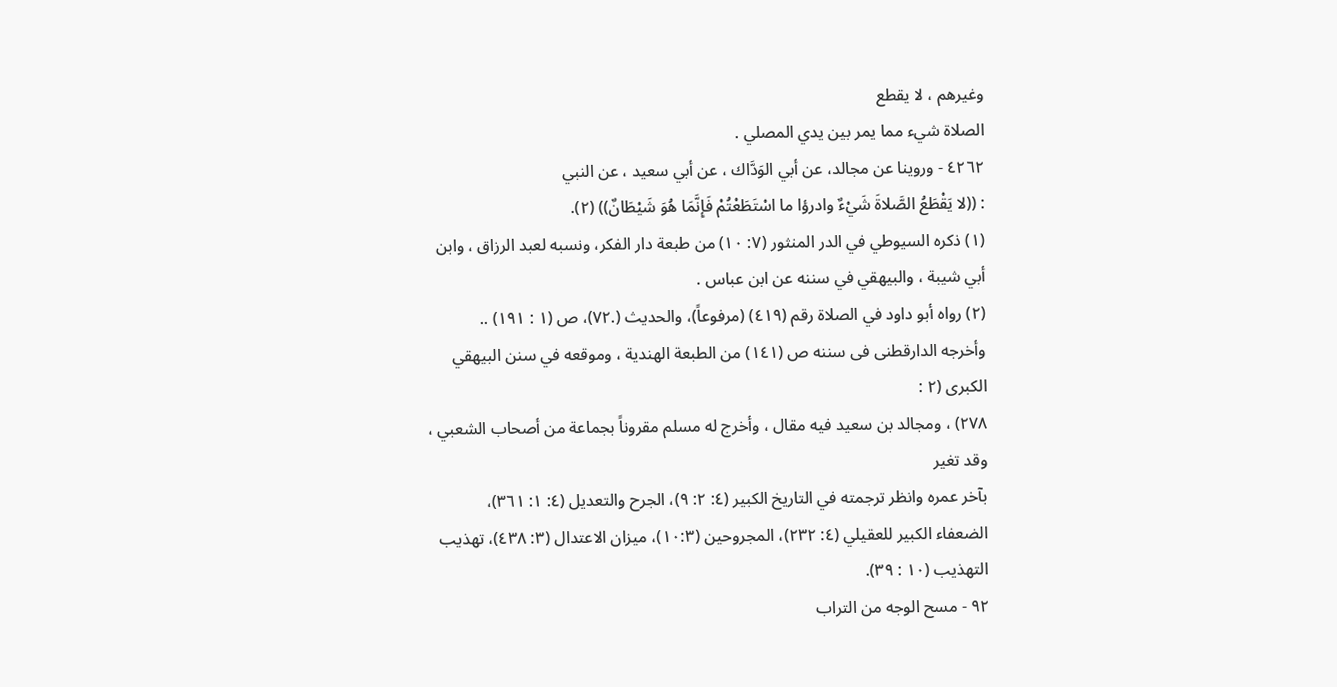وغيرهم ، لا يقطع
الصلاة شيء مما يمر بين يدي المصلي .
٤٢٦٢ - وروينا عن مجالد، عن أبي الوَدَّاك ، عن أبي سعيد ، عن النبي
: ((لا يَقْطَعُ الصَّلاةَ شَيْءٌ وادرؤا ما اسْتَطَعْتُمْ فَإِنَّمَا هُوَ شَيْطَانٌ)) (٢).
(١) ذكره السيوطي في الدر المنثور (٧: ١٠) من طبعة دار الفكر، ونسبه لعبد الرزاق ، وابن
أبي شيبة ، والبيهقي في سننه عن ابن عباس .
(٢) رواه أبو داود في الصلاة رقم (٤١٩) (مرفوعاً)، والحديث (.٧٢)، ص (١ : ١٩١) ..
وأخرجه الدارقطنى فى سننه ص (١٤١) من الطبعة الهندية ، وموقعه في سنن البيهقي الكبرى (٢ :
٢٧٨) ، ومجالد بن سعيد فيه مقال ، وأخرج له مسلم مقروناً بجماعة من أصحاب الشعبي ، وقد تغير
بآخر عمره وانظر ترجمته في التاريخ الكبير (٤: ٢: ٩)، الجرح والتعديل (٤: ١: ٣٦١)،
الضعفاء الكبير للعقيلي (٤: ٢٣٢)، المجروحين (١٠:٣)، ميزان الاعتدال (٣: ٤٣٨)، تهذيب
التهذيب (١٠ : ٣٩).
٩٢ - مسح الوجه من التراب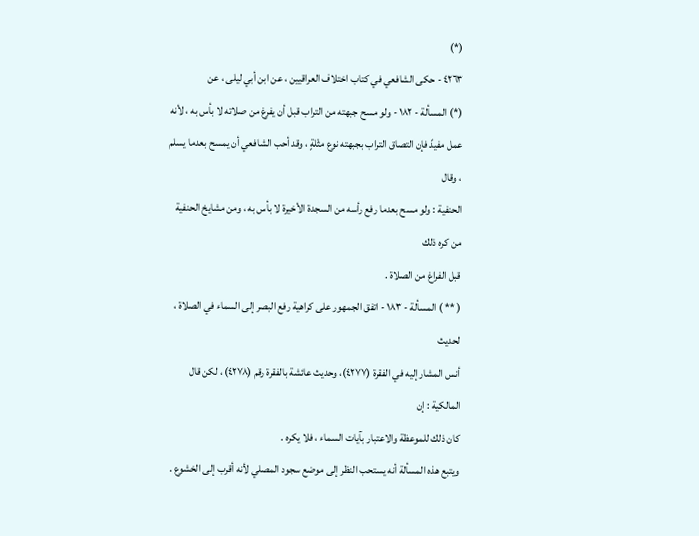(*)
٤٢٦٣ - حكى الشافعي في كتاب اختلاف العراقيين ، عن ابن أبي ليلى ، عن
(*) المسألة - ١٨٢ - ولو مسح جبهته من التراب قبل أن يفرغ من صلاته لا بأس به ، لأنه
عمل مفيدً فإن التصاق التراب بجبهته نوع مثْلةٍ ، وقد أحب الشافعي أن يمسح بعدما يسلم ، وقال
الحنفية : ولو مسح بعدما رفع رأسه من السجدة الأخيرة لا بأس به ، ومن مشايخ الحنفية من كره ذلك
قبل الفراغ من الصلاة .
( ** ) المسألة - ١٨٣ - اتفق الجمهور على كراهية رفع البصر إلى السماء في الصلاة ، لحديث
أنس المشار إليه في الفقرة (٤٢٧٧)، وحديث عائشة بالفقرة رقم (٤٢٧٨) ، لكن قال المالكية : إن
كان ذلك للموعظة والاعتبار بآيات السماء ، فلا يكره .
ويتبع هذه المسألة أنه يستحب النظر إلى موضع سجود المصلي لأنه أقرب إلى الخشوع .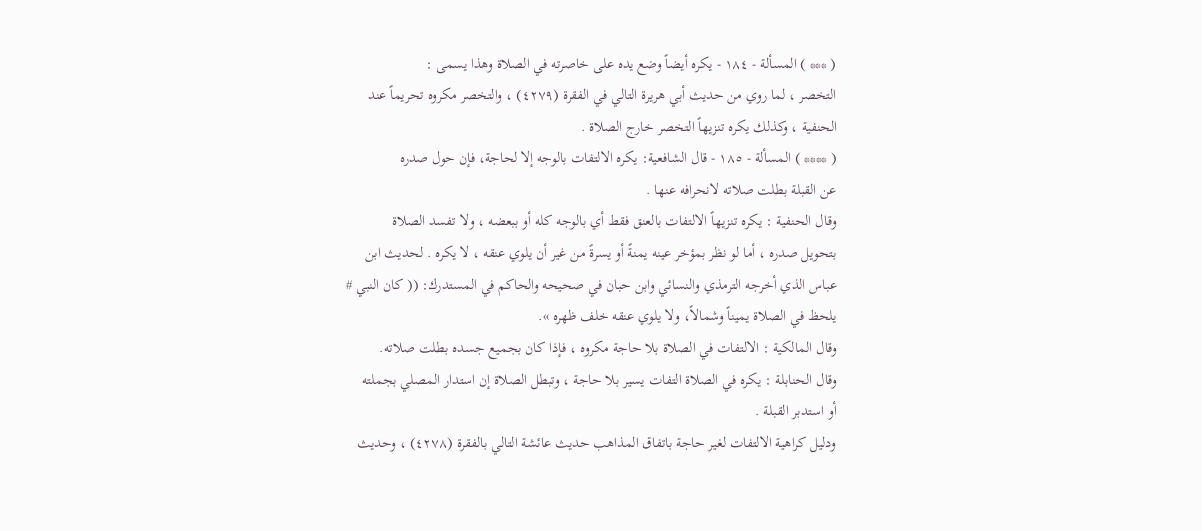( *** ) المسألة - ١٨٤ - يكره أيضاً وضع يده على خاصرته في الصلاة وهذا يسمى :
التخصر ، لما روي من حديث أبي هريرة التالي في الفقرة (٤٢٧٩) ، والتخصر مكروه تحريماً عند
الحنفية ، وكذلك يكره تنزيهاً التخصر خارج الصلاة .
( **** ) المسألة - ١٨٥ - قال الشافعية: يكره الالتفات بالوجه إلا لحاجة، فإن حول صدره
عن القبلة بطلت صلاته لانحرافه عنها .
وقال الحنفية : يكره تنزيهاً الالتفات بالعنق فقط أي بالوجه كله أو ببعضه ، ولا تفسد الصلاة
بتحويل صدره ، أما لو نظر بمؤخر عينه يمنةً أو يسرةً من غير أن يلوي عنقه ، لا يكره . لحديث ابن
عباس الذي أخرجه الترمذي والنسائي وابن حبان في صحيحه والحاكم في المستدرك: (( كان النبي #
يلحظ في الصلاة يميناً وشمالاً، ولا يلوي عنقه خلف ظهره ».
وقال المالكية : الالتفات في الصلاة بلا حاجة مكروه ، فإذا كان بجميع جسده بطلت صلاته.
وقال الحنابلة : يكره في الصلاة التفات يسير بلا حاجة ، وتبطل الصلاة إن استدار المصلي بجملته
أو استدبر القبلة .
ودليل كراهية الالتفات لغير حاجة باتفاق المذاهب حديث عائشة التالي بالفقرة (٤٢٧٨) ، وحديث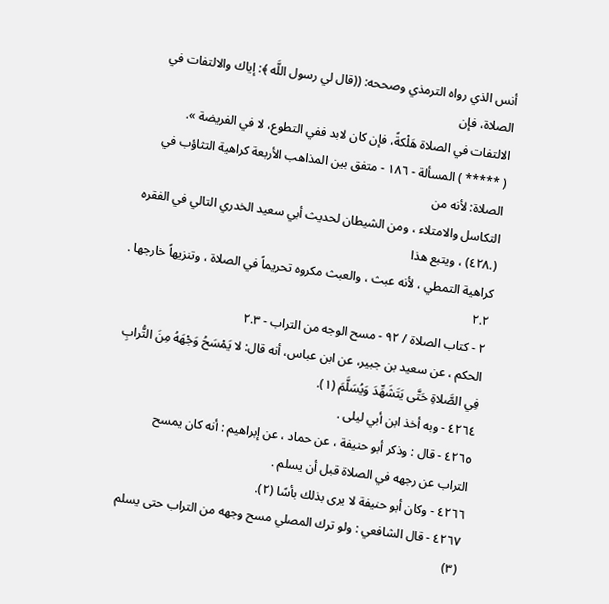أنس الذي رواه الترمذي وصححه: ((قال لي رسول اللَّه ﴾: إياك والالتفات في الصلاة، فإن
الالتفات في الصلاة هَلْكةً، فإن كان لابد ففي التطوع، لا في الفريضة ».
( ***** ) المسألة - ١٨٦ - متفق بين المذاهب الأربعة كراهية التثاؤب في الصلاة: لأنه من
التكاسل والامتلاء ، ومن الشيطان لحديث أبي سعيد الخدري التالي في الفقره (.٤٢٨) ، ويتبع هذا
كراهية التمطي ، لأنه عبث ، والعبث مكروه تحريماً في الصلاة ، وتنزيهاً خارجها .
٢.٢
٢ - كتاب الصلاة / ٩٢ - مسح الوجه من التراب - ٢.٣
الحكم ، عن سعيد بن جبير، عن ابن عباس، أنه قال: لا يَمْسَحُ وَجْهَهُ مِنَ التُّرابِ
فِي الصَّلاةِ حَتَّى يَتَشَهِّدَ وَيُسَلَّمَ (١).
٤٢٦٤ - وبه أخذ ابن أبي ليلى .
٤٢٦٥ - قال : وذكر أبو حنيفة ، عن حماد ، عن إبراهيم : أنه كان يمسح
التراب عن رجهه في الصلاة قبل أن يسلم .
٤٢٦٦ - وكان أبو حنيفة لا يرى بذلك بأسًا (٢).
٤٢٦٧ - قال الشافعي : ولو ترك المصلي مسح وجهه من التراب حتى يسلم
(٣)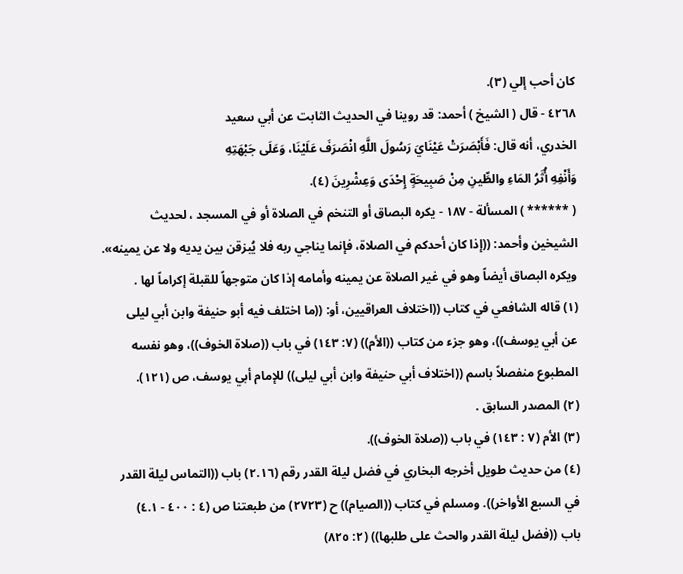كان أحب إلي (٣).
٤٢٦٨ - قال ( الشيخ ) أحمد: قد روينا في الحديث الثابت عن أبي سعيد
الخدري، أنه قال: فَأَبْصَرَتْ عَيْنَايَ رَسُولَ اللَّهِ انْصَرَفَ عَلَيْنَا، وَعَلَى جَبْهَتِهِ
وَأَنْفِهِ أُثَرُ المَاءِ والطِّينِ مِنْ صَبِيحَةٍ إِحْدَى وَعِشْرِينَ (٤).
( ****** ) المسألة - ١٨٧ - يكره البصاق أو التنخم في الصلاة أو في المسجد ، لحديث
الشيخين وأحمد: ((إذا كان أحدكم في الصلاة، فإنما يناجي ربه فلا يُبزقن بين يديه ولا عن يمينه».
ويكره البصاق أيضاً وهو في غير الصلاة عن يمينه وأمامه إذا كان متوجهاً للقبلة إكراماً لها .
(١) قاله الشافعي في كتاب ((اختلاف العراقيين، أو: ((ما اختلف فيه أبو حنيفة وابن أبي ليلى
عن أبي يوسف))، وهو جزء من كتاب ((الأم)) (٧: ١٤٣) في باب ((صلاة الخوف))، وهو نفسه
المطبوع منفصلاً باسم ((اختلاف أبي حنيفة وابن أبي ليلى)) للإمام أبي يوسف، ص (١٢١).
(٢) المصدر السابق .
(٣) الأم (٧ : ١٤٣) في باب ((صلاة الخوف)).
(٤) من حديث طويل أخرجه البخاري في فضل ليلة القدر رقم (٢.١٦) باب ((التماس ليلة القدر
في السبع الأواخر)). ومسلم في كتاب ((الصيام)) ح (٢٧٢٣) من طبعتنا ص (٤ : ٤٠٠ - ٤.١)
باب ((فضل ليلة القدر والحث على طلبها)) (٢: ٨٢٥)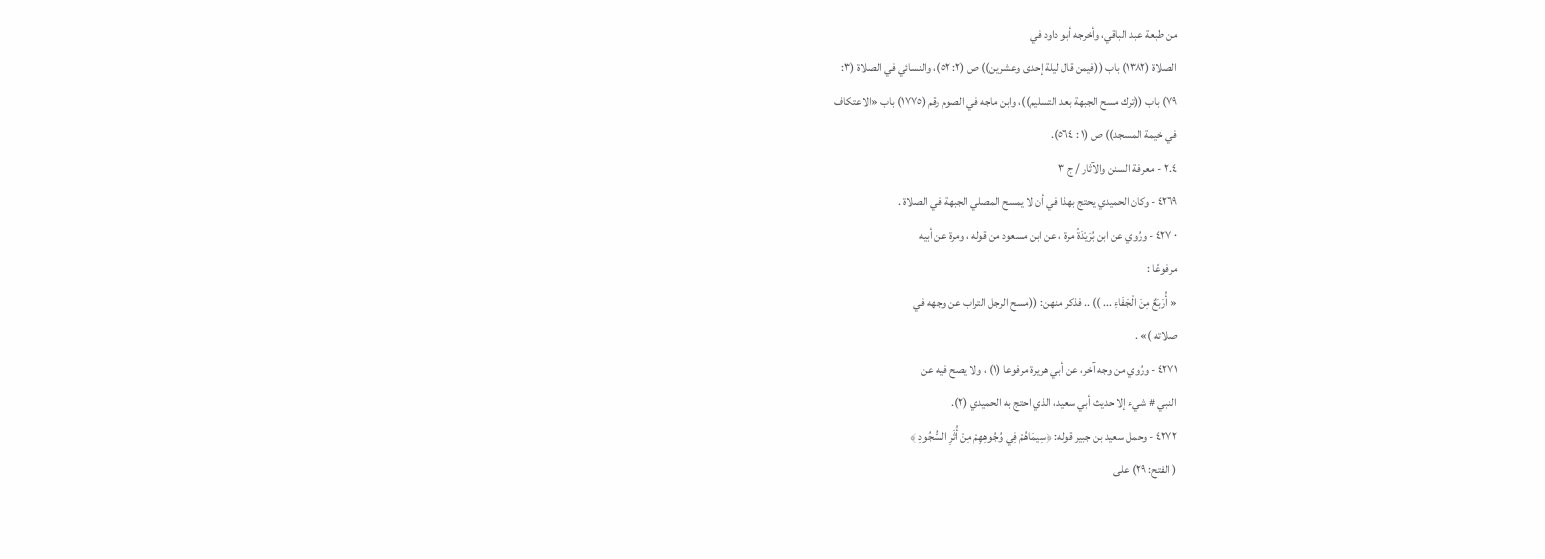من طبعة عبد الباقي، وأخرجه أبو داود في
الصلاة (١٣٨٢) باب ((فيمن قال ليلة إحدى وعشرين)) ص (٢: ٥٢)، والنسائي في الصلاة (٣:
٧٩) باب ((ترك مسح الجبهة بعد التسليم))، وابن ماجه في الصوم رقم (١٧٧٥) باب «الاعتكاف
في خيمة المسجد)) ص (١ : ٥٦٤).
٢.٤ - معرفة السنن والآثار / ج ٣
٤٢٦٩ - وكان الحميدي يحتج بهذا في أن لا يمسح المصلي الجبهة في الصلاة .
٠ ٤٢٧ - ورُوي عن ابن بُرَيْدَةً مرة ، عن ابن مسعود من قوله ، ومرة عن أبيه
مرفوعًا :
« أُرَبَعٌ مِنَ الْجَفَاءِ ... )) .. فذكر منهن: ((مسح الرجل التراب عن وجهه في
صلاته )» .
٤٢٧١ - ورُوي من وجه آخر، عن أبي هريرة مرفوعا (١) ، ولا يصح فيه عن
النبي # شيء إلا حديث أبي سعيد، الذي احتج به الحميدي (٢).
٤٢٧٢ - وحمل سعيد بن جبير قوله: ﴿سِيمَاهُمْ فِي وُجُوهِهِمْ مِنْ أُثَرِ السُّجُودِ ﴾
( الفتح: ٢٩) على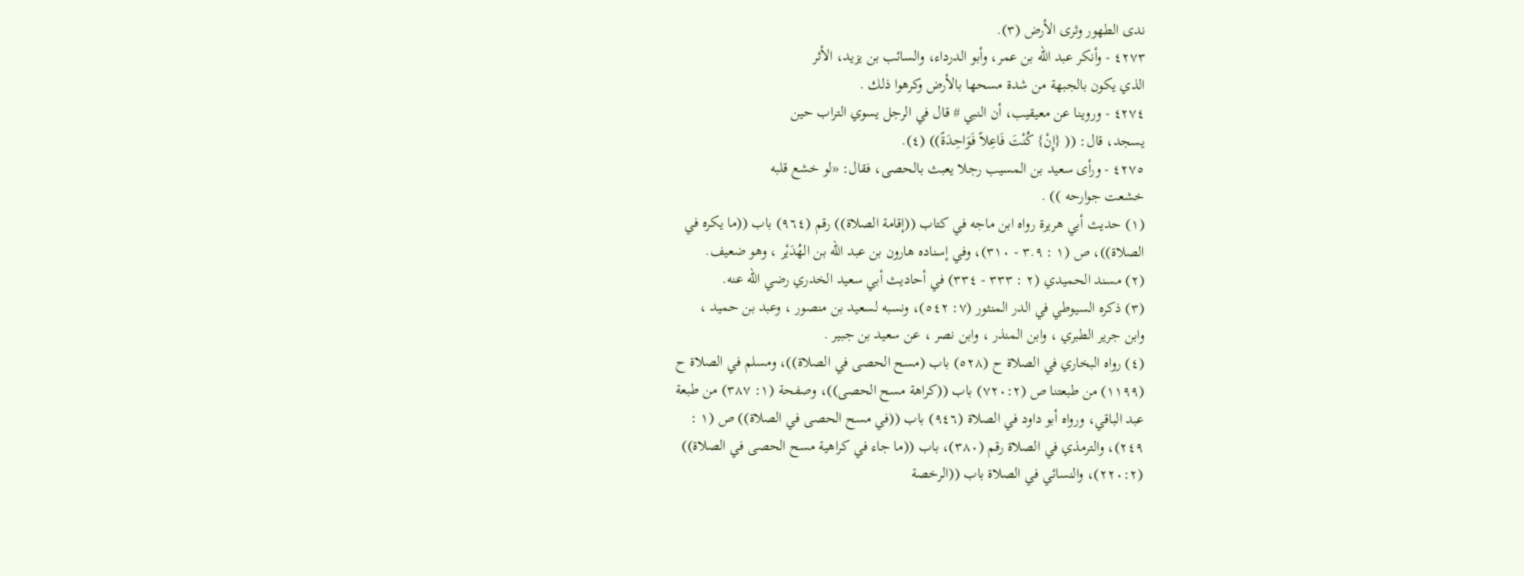ندى الطهور وثرى الأرض (٣).
٤٢٧٣ - وأنكر عبد الله بن عمر، وأبو الدرداء، والسائب بن يزيد، الأثر
الذي يكون بالجبهة من شدة مسحها بالأرض وكرهوا ذلك .
٤٢٧٤ - وروينا عن معيقيب، أن النبي # قال في الرجل يسوي التراب حين
يسجد، قال: (( {إِنْ} كُنْتَ فَاعِلاً فَوَاحِدَةً)) (٤).
٤٢٧٥ - ورأى سعيد بن المسيب رجلا يعبث بالحصى، فقال: «لو خشع قلبه
خشعت جوارحه )) .
(١) حديث أبي هريرة رواه ابن ماجه في كتاب ((إقامة الصلاة)) رقم (٩٦٤) باب ((ما يكره في
الصلاة))، ص (١ : ٣.٩ - ٣١٠)، وفي إسناده هارون بن عبد الله بن الهُدَيْر ، وهو ضعيف.
(٢) مسند الحميدي (٢ : ٣٣٣ - ٣٣٤) في أحاديث أبي سعيد الخدري رضي الله عنه.
(٣) ذكره السيوطي في الدر المنثور (٧: ٥٤٢)، ونسبه لسعيد بن منصور ، وعبد بن حميد ،
وابن جرير الطبري ، وابن المنذر ، وابن نصر ، عن سعيد بن جبير .
(٤) رواه البخاري في الصلاة ح (٥٢٨) باب (مسح الحصى في الصلاة))، ومسلم في الصلاة ح
(١١٩٩) من طبعتنا ص (٧٢٠:٢) باب ((كراهة مسح الحصى))، وصفحة (١: ٣٨٧) من طبعة
عبد الباقي، ورواه أبو داود في الصلاة (٩٤٦) باب ((في مسح الحصى في الصلاة)) ص (١ :
٢٤٩)، والترمذي في الصلاة رقم (٣٨٠)، باب ((ما جاء في كراهية مسح الحصى في الصلاة))
(٢٢٠:٢)، والنسائي في الصلاة باب ((الرخصة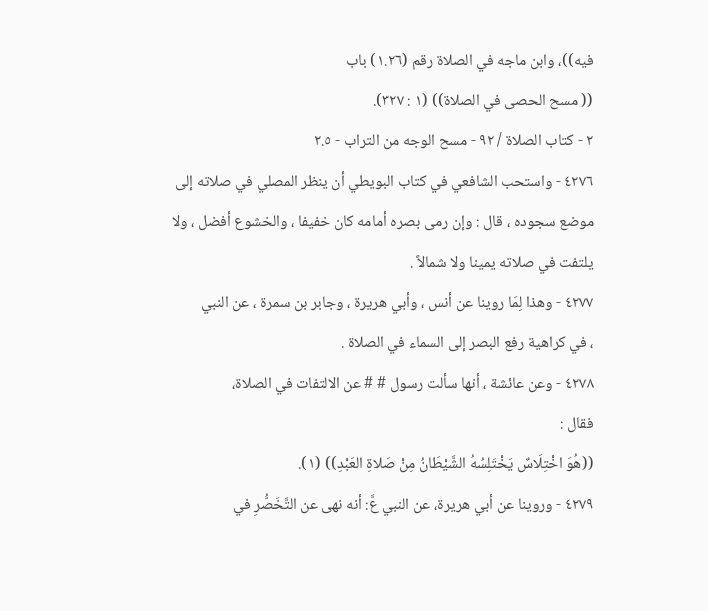فيه))، وابن ماجه في الصلاة رقم (١.٢٦) باب
(( مسح الحصى في الصلاة)) (١ : ٣٢٧).
٢ - كتاب الصلاة / ٩٢ - مسح الوجه من التراب - ٢.٥
٤٢٧٦ - واستحب الشافعي في كتاب البويطي أن ينظر المصلي في صلاته إلى
موضع سجوده ، قال : وإن رمى بصره أمامه كان خفيفا ، والخشوع أفضل ، ولا
يلتفت في صلاته يمينا ولا شمالاً .
٤٢٧٧ - وهذا لِمَا روينا عن أنس ، وأبي هريرة ، وجابر بن سمرة ، عن النبي
، في كراهية رفع البصر إلى السماء في الصلاة .
٤٢٧٨ - وعن عائشة ، أنها سألت رسول # # عن الالتفات في الصلاة،
فقال :
((هُوَ اخْتِلَاسٌ يَخْتَلِسُهُ الشَّيْطَانُ مِنْ صَلاةِ العَبْدِ)) (١).
٤٢٧٩ - وروينا عن أبي هريرة، عن النبي عَّ: أنه نهى عن التَّخَصُّرِ في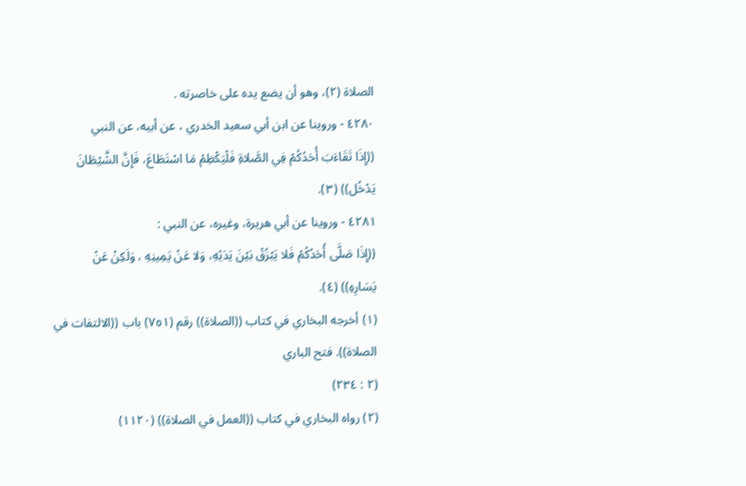الصلاة (٢)، وهو أن يضع يده على خاصرته .
٤٢٨٠ - وروينا عن ابن أبي سعيد الخدري ، عن أبيه، عن النبي
((إِذَا تَقَاءَبَ أُحَدُكُمْ فِي الصَّلاةِ فَلْيَكْظِمْ مَا اسْتَطَاعَ، فَإِنَّ الشَّيْطَانَ
يَدْخُل)) (٣).
٤٢٨١ - وروينا عن أبي هريرة، وغيره، عن النبي :
((إِذَا صَلَّى أُحَدُكُمْ فَلا يَبْزُقْ بَيْنَ يَدَيْهِ، وَلا عَنْ يَمِينِهِ ، وَلَكِنْ عَنْ
يَسَارِهِ)) (٤).
(١) أخرجه البخاري في كتاب ((الصلاة)) رقم (٧٥١) باب ((الالتفات في الصلاة)). فتح الباري
(٢ : ٢٣٤)
(٢) رواه البخاري في كتاب ((العمل في الصلاة)) (١١٢٠)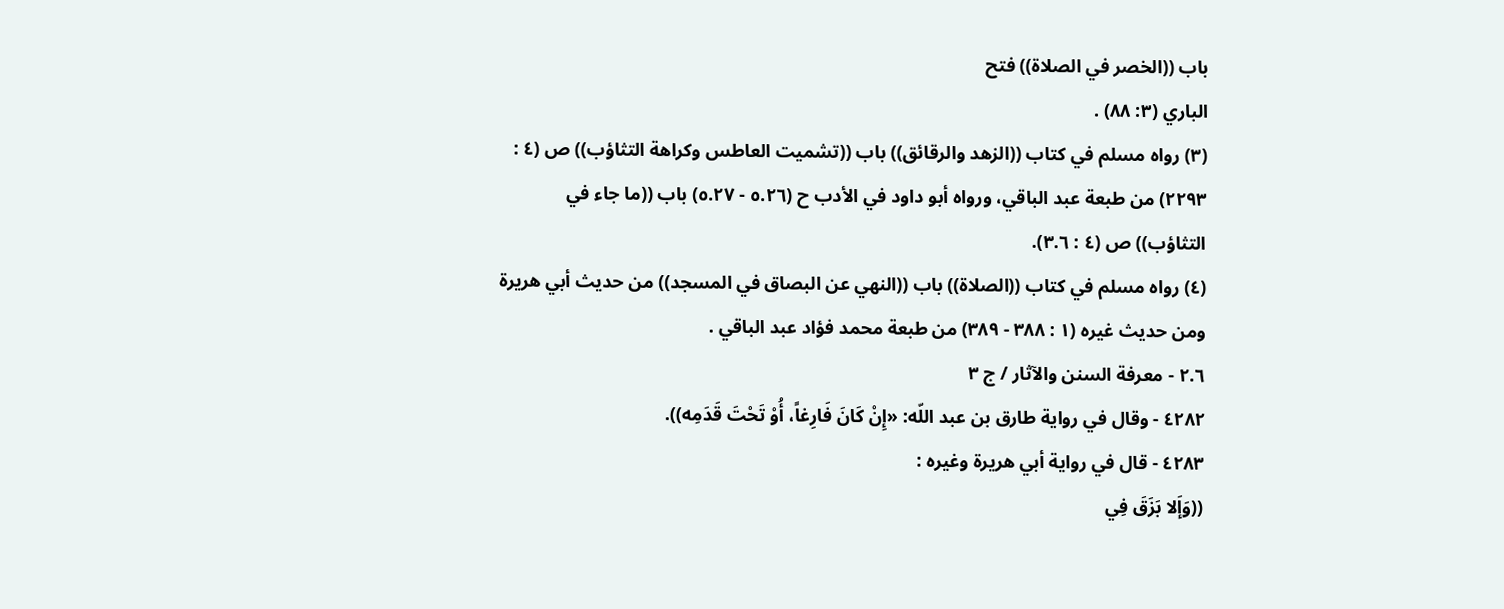باب ((الخصر في الصلاة)) فتح
الباري (٣: ٨٨) .
(٣) رواه مسلم في كتاب ((الزهد والرقائق)) باب ((تشميت العاطس وكراهة التثاؤب)) ص (٤ :
٢٢٩٣) من طبعة عبد الباقي، ورواه أبو داود في الأدب ح (٥.٢٦ - ٥.٢٧) باب ((ما جاء في
التثاؤب)) ص (٤ : ٣.٦).
(٤) رواه مسلم في كتاب ((الصلاة)) باب ((النهي عن البصاق في المسجد)) من حديث أبي هريرة
ومن حديث غيره (١ : ٣٨٨ - ٣٨٩) من طبعة محمد فؤاد عبد الباقي .
٢.٦ - معرفة السنن والآثار / ج ٣
٤٢٨٢ - وقال في رواية طارق بن عبد اللّه: «إِنْ كَانَ فَارِغاً، أُوْ تَحْتَ قَدَمِه)).
٤٢٨٣ - قال في رواية أبي هريرة وغيره :
((وَإَلا بَزَقَ فِي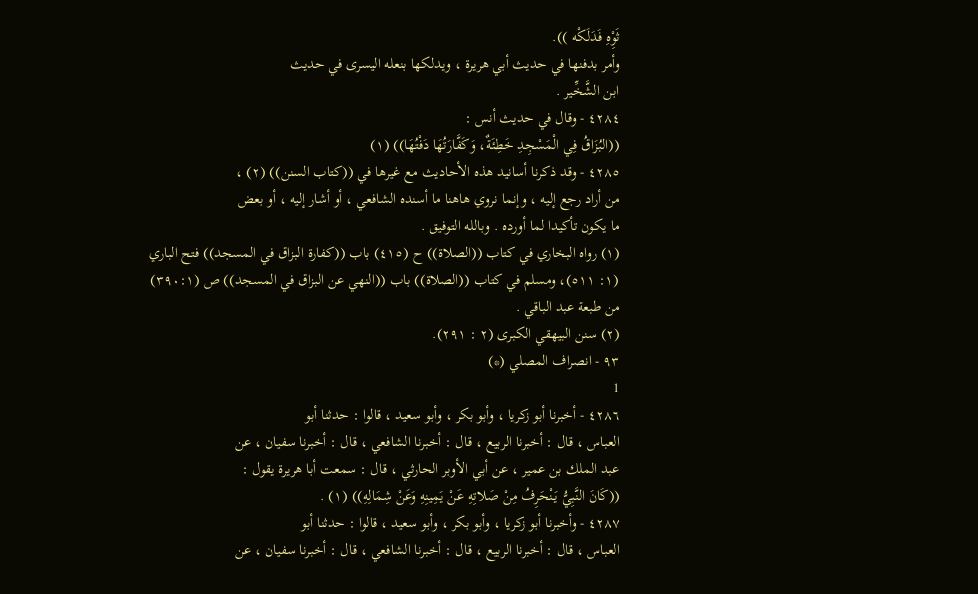ثَوِْهِ فَدَلَكْه )).
وأمر بدفنها في حديث أبي هريرة ، ويدلكها بنعله اليسرى في حديث
ابن الشَّخِّير .
٤٢٨٤ - وقال في حديث أنس :
((البُزَاقُ فِي الْمَسْجِدِ خَطِئَةٌ، وَكَفَّارَتُهَا دَفْتُهَا)) (١)
٤٢٨٥ - وقد ذكرنا أسانيد هذه الأحاديث مع غيرها في ((كتاب السنن)) (٢) ،
من أراد رجع إليه ، وإنما نروي هاهنا ما أسنده الشافعي ، أو أشار إليه ، أو بعض
ما يكون تأكيدا لما أورده . وبالله التوفيق .
(١) رواه البخاري في كتاب ((الصلاة)) ح (٤١٥) باب ((كفارة البزاق في المسجد)) فتح الباري
(١: ٥١١)، ومسلم في كتاب ((الصلاة)) باب ((النهي عن البزاق في المسجد)) ص (٣٩٠:١)
من طبعة عبد الباقي .
(٢) سنن البيهقي الكبرى (٢ : ٢٩١).
٩٣ - انصراف المصلي (*)
1
٤٢٨٦ - أخبرنا أبو زكريا ، وأبو بكر ، وأبو سعيد ، قالوا : حدثنا أبو
العباس ، قال : أخبرنا الربيع ، قال : أخبرنا الشافعي ، قال : أخبرنا سفيان ، عن
عبد الملك بن عمير ، عن أبي الأوبر الحارثي ، قال : سمعت أبا هريرة يقول :
((كَانَ النَّبِيُّ يَنْحَرِفُ مِنْ صَلاتِهِ عَنْ يَمِينِهِ وَعَنْ شِمَالِهِ)) (١) .
٤٢٨٧ - وأخبرنا أبو زكريا ، وأبو بكر ، وأبو سعيد ، قالوا : حدثنا أبو
العباس ، قال : أخبرنا الربيع ، قال : أخبرنا الشافعي ، قال : أخبرنا سفيان ، عن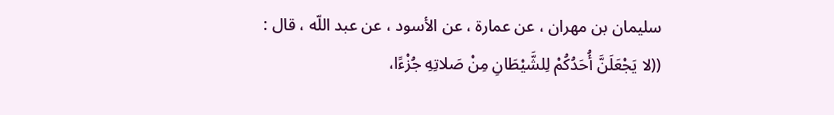سليمان بن مهران ، عن عمارة ، عن الأسود ، عن عبد اللّه ، قال :
((لا يَجْعَلَنَّ أُحَدُكُمْ لِلشَّيْطَانِ مِنْ صَلاتِهِ جُزْءًا،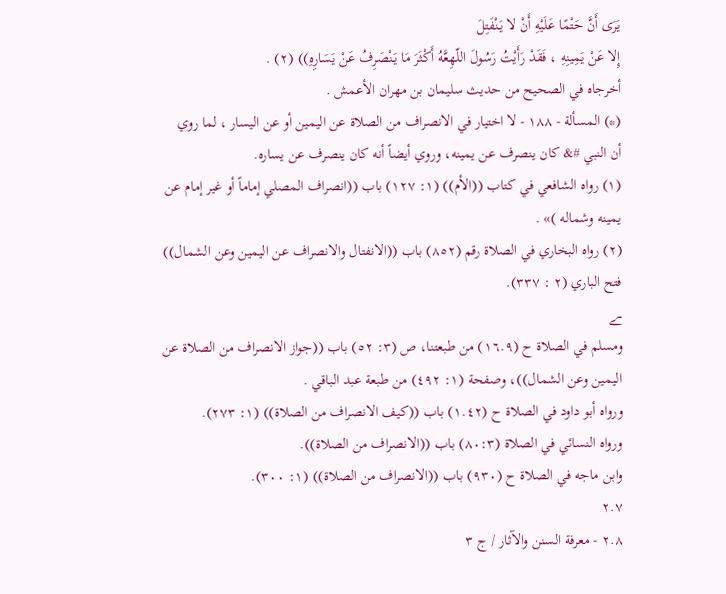يَرَى أَنَّ حَتْمًا عَلَيْهِ أَنْ لا يَنْفَتِلَ
إِلا عَنْ يَمِينِهِ ، فَقَدْ رَأَيْتُ رَسُولَ اللّهِعَّهُ أَكْثَرَ مَا يَنْصَرِفُ عَنْ يَسَارِهِ)) (٢) .
أخرجاه في الصحيح من حديث سليمان بن مهران الأعمش .
(*) المسألة - ١٨٨ - لا اختيار في الانصراف من الصلاة عن اليمين أو عن اليسار ، لما روي
أن النبي #& كان ينصرف عن يمينه، وروي أيضاً أنه كان ينصرف عن يساره.
(١) رواه الشافعي في كتاب ((الأم)) (١: ١٢٧) باب ((انصراف المصلي إماماً أو غير إمام عن
يمينه وشماله )» .
(٢) رواه البخاري في الصلاة رقم (٨٥٢) باب ((الانفتال والانصراف عن اليمين وعن الشمال))
فتح الباري (٢ : ٣٣٧).
ــے
ومسلم في الصلاة ح (١٦.٩) من طبعتنا، ص (٣: ٥٢) باب ((جواز الانصراف من الصلاة عن
اليمين وعن الشمال))، وصفحة (١: ٤٩٢) من طبعة عبد الباقي .
ورواه أبو داود في الصلاة ح (١.٤٢) باب ((كيف الانصراف من الصلاة)) (١: ٢٧٣).
ورواه النسائي في الصلاة (٨٠:٣) باب ((الانصراف من الصلاة)).
وابن ماجه في الصلاة ح (٩٣٠) باب ((الانصراف من الصلاة)) (١: ٣٠٠).
٢.٧
٢.٨ - معرفة السنن والآثار / ج ٣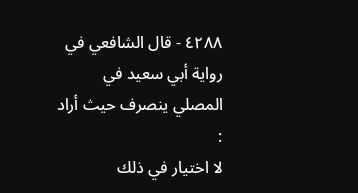٤٢٨٨ - قال الشافعي في رواية أبي سعيد في المصلي ينصرف حيث أراد :
لا اختيار في ذلك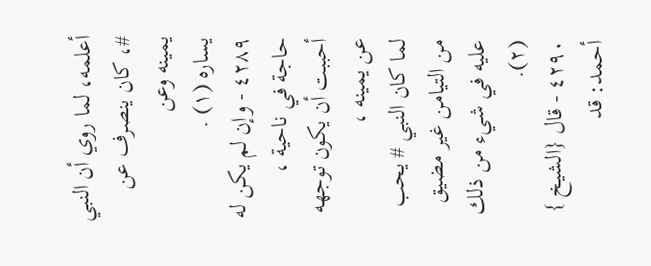أعلمه، لما روي أن النبي #، كان ينصرف عن يمينه وعن
يساره (١) .
٤٢٨٩ - وإن لم يكن له حاجة في ناحية ، أحببت أن يكون توجهه عن يمينه ،
لما كان النبي # يحب من التيامن غير مضيق عليه في شيء من ذلك (٢).
٤٢٩٠ - قال {الشيخ } أحمد: قد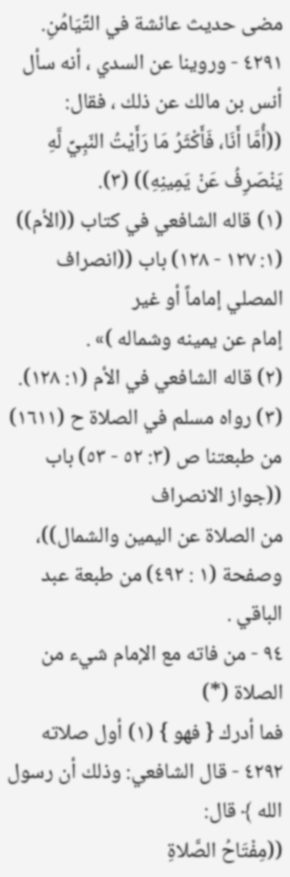مضى حديث عائشة في التِّيَامُنِ.
٤٢٩١ - وروينا عن السدي ، أنه سأل أنس بن مالك عن ذلك ، فقال:
((أُمَّا أَنَا، فَأَكْثَرُ مَا رَأَيْتُ النّبِيِّ لَّهِ يَنْصَرِفُ عَنْ يَمِينِهِ)) (٣).
(١) قاله الشافعي في كتاب ((الأم)) (١: ١٢٧ - ١٢٨) باب ((انصراف المصلي إماماً أو غير
إمام عن يمينه وشماله )» .
(٢) قاله الشافعي في الأم (١: ١٢٨).
(٣) رواه مسلم في الصلاة ح (١٦١١) من طبعتنا ص (٣: ٥٢ - ٥٣) باب ((جواز الانصراف
من الصلاة عن اليمين والشمال))، وصفحة (١ : ٤٩٢) من طبعة عبد الباقي .
٩٤ - من فاته مع الإمام شيء من الصلاة (*)
فما أدرك { فهو } (١) أول صلاته
٤٢٩٢ - قال الشافعي: وذلك أن رسول الله ﴾ قال:
((مِفْتَاحُ الصَّلاةِ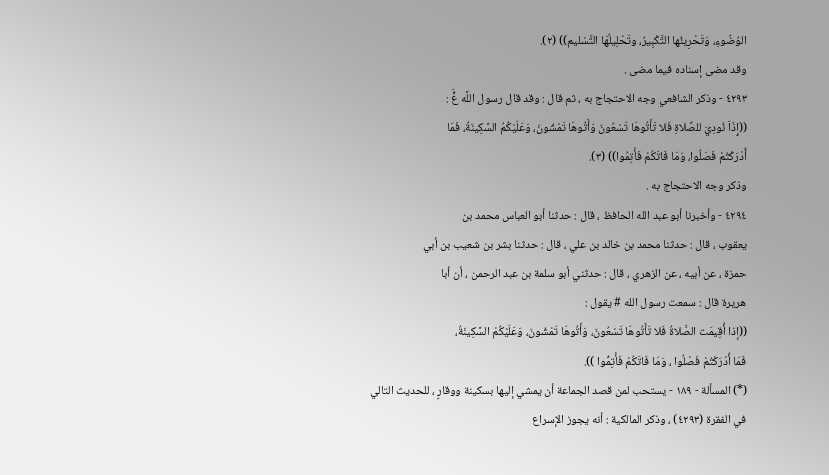الوُضُوءِ، وَتَحْرِيئُها التَّكْبِيرُ، وتَحْلِيلُهَا التَّسْليم)) (٢).
وقد مضى إسناده فيما مضى .
٤٢٩٣ - وذكر الشافعي وجه الاحتجاج به ، ثم قال : وقد قال رسول اللَّه عٍَّ :
((إِذَاَ نُودِيَ للصِّلاةِ فَلا تَأَتُوهَا تَسْعُونَ وَأَتُوهَا تَمْشُونَ، وَعَلَيْكُمُ السَّكِينَةُ، فَمَا
أُدْرَكْتُمْ فَصَلُوا، وَمَا فَاتَكُمْ فَأْتِمُوا)) (٣).
وذکر وجه الاحتجاج به .
٤٢٩٤ - وأخبرنا أبو عبد الله الحافظ ، قال : حدثنا أبو العباس محمد بن
يعقوب ، قال : حدثنا محمد بن خالد بن علي ، قال : حدثنا بشر بن شعيب بن أبي
حمزة ، عن أبيه ، عن الزهري ، قال : حدثني أبو سلمة بن عبد الرحمن ، أن أبا
هريرة قال : سمعت رسول الله # يقول :
((إذا أُقِيمَت الصَّلاةُ فَلا تَأَتُوهَا تَسْعُونَ، وَأَتُوهَا تَمْشُونَ، وَعَلَيْكُمْ السَّكِينَةُ،
فَمَا أُدْرَكْتُمْ فَصْلُوا ، وَمَا فَاتَكُمْ فَأْتِمُّوا )).
(*) المسألة - ١٨٩ - يستحب لمن قصد الجماعة أن يمشي إليها بسكينة ووقارٍ ، للحديث التالي
في الفقرة (٤٢٩٣) ، وذكر المالكية : أنه يجوز الإسراع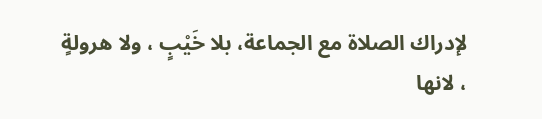لإدراك الصلاة مع الجماعة، بلا خَيْبٍ ، ولا هرولةٍ
، لانها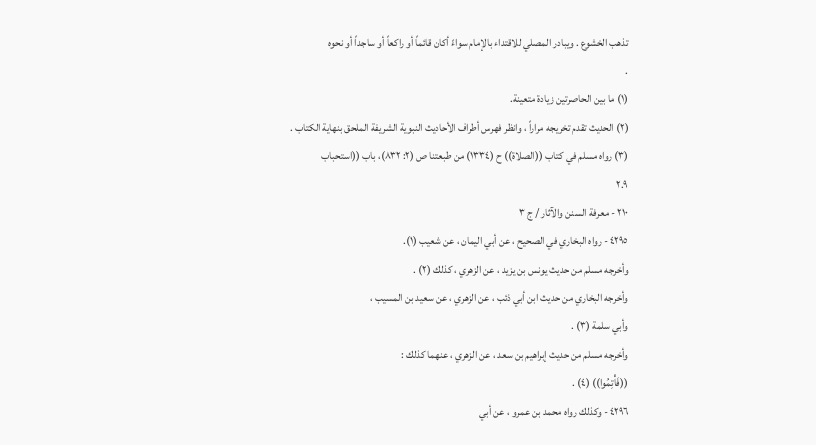تذهب الخشوع . ويبادر المصلي للاقتداء بالإمام سواءً أكان قائماً أو راكعاً أو ساجداً أو نحوه
.
(١) ما بين الحاصرتين زيادة متعينة.
(٢) الحديث تقدم تخريجه مراراً ، وانظر فهرس أطراف الأحاديث النبوية الشريفة الملحق بنهاية الكتاب .
(٣) رواه مسلم في كتاب ((الصلاة)) ح (١٣٣٤) من طبعتنا ص (٢: ٨٣٢)، باب ((استحباب
٢.٩
٢١٠ - معرفة السنن والآثار / ج ٣
٤٢٩٥ - رواه البخاري في الصحيح ، عن أبي اليمان ، عن شعيب (١).
وأخرجه مسلم من حديث يونس بن يزيد ، عن الزهري ، كذلك (٢) .
وأخرجه البخاري من حديث ابن أبي ذئب ، عن الزهري ، عن سعيد بن المسيب ،
وأبي سلمة (٣) .
وأخرجه مسلم من حديث إبراهيم بن سعد ، عن الزهري ، عنهما كذلك :
((فَأْتِمُوا)) (٤) .
٤٢٩٦ - وكذلك رواه محمد بن عمرو ، عن أبي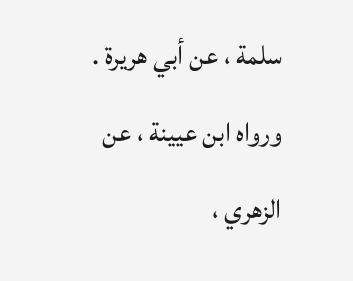سلمة ، عن أبي هريرة .
ورواه ابن عيينة ، عن الزهري ،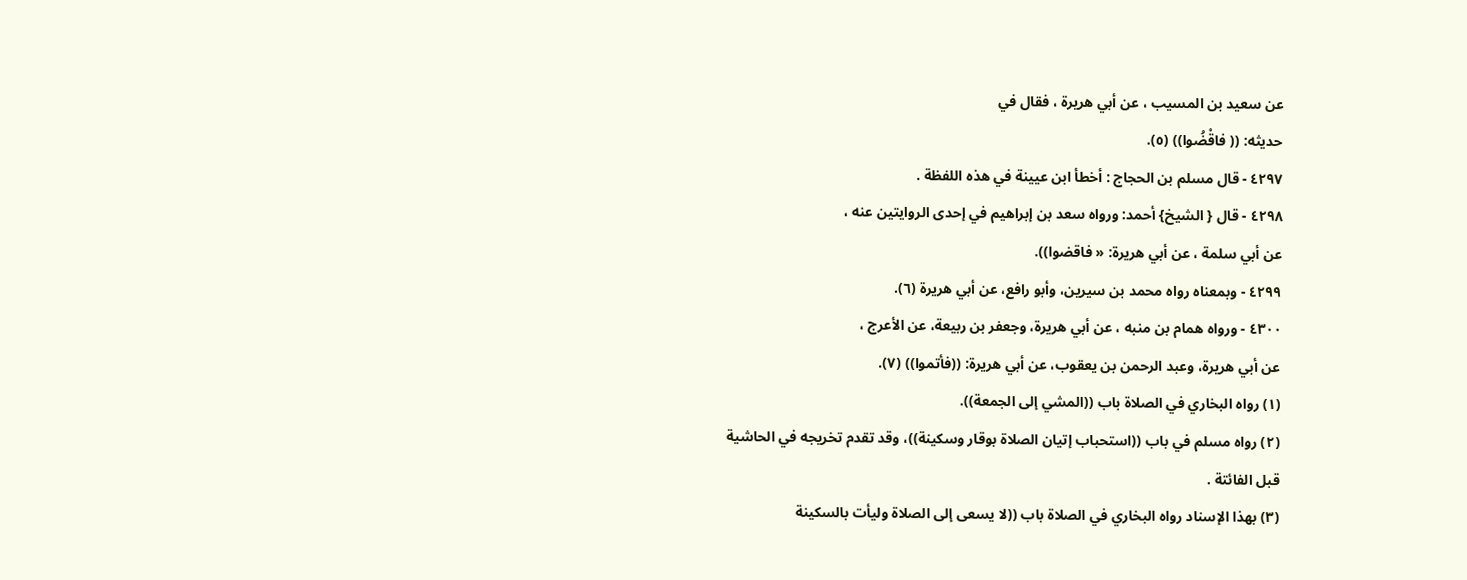عن سعيد بن المسيب ، عن أبي هريرة ، فقال في
حديثه: (( فاقْضُوا)) (٥).
٤٢٩٧ - قال مسلم بن الحجاج : أخطأ ابن عيينة في هذه اللفظة .
٤٢٩٨ - قال { الشيخ} أحمد: ورواه سعد بن إبراهيم في إحدى الروايتين عنه ،
عن أبي سلمة ، عن أبي هريرة: « فاقضوا)).
٤٢٩٩ - وبمعناه رواه محمد بن سيرين، وأبو رافع، عن أبي هريرة (٦).
٤٣٠٠ - ورواه همام بن منبه ، عن أبي هريرة، وجعفر بن ربيعة، عن الأعرج ،
عن أبي هريرة، وعبد الرحمن بن يعقوب، عن أبي هريرة: ((فأتموا)) (٧).
(١) رواه البخاري في الصلاة باب ((المشي إلى الجمعة)).
(٢) رواه مسلم في باب ((استحباب إتيان الصلاة بوقار وسكينة))، وقد تقدم تخريجه في الحاشية
قبل الفائتة .
(٣) بهذا الإسناد رواه البخاري في الصلاة باب ((لا يسعى إلى الصلاة وليأت بالسكينة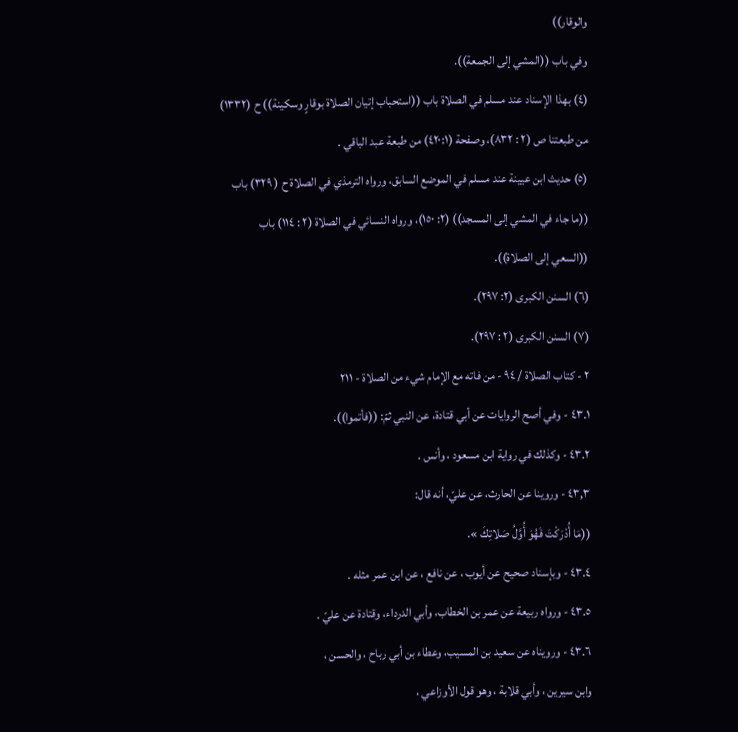والوقار))
وفي باب ((المشي إلى الجمعة)).
(٤) بهذا الإسناد عند مسلم في الصلاة باب ((استحباب إتيان الصلاة بوقارٍ وسكينة)) ح (١٣٣٢)
من طبعتنا ص (٢ : ٨٣٢)، وصفحة (٤٢٠:١) من طبعة عبد الباقي .
(٥) حديث ابن عيينة عند مسلم في الموضع السابق، ورواه الترمذي في الصلاة ح ( ٣٢٩) باب
((ما جاء في المشي إلى المسجد)) (٢: ١٥٠)، ورواه النسائي في الصلاة (٢ : ١١٤) باب
((السعي إلى الصلاة)).
(٦) السنن الكبرى (٢: ٢٩٧).
(٧) السنن الكبرى (٢ : ٢٩٧).
٢ - كتاب الصلاة / ٩٤ - من فاته مع الإمام شيء من الصلاة - ٢١١
٤٣.١ - وفي أصح الروايات عن أبي قتادة، عن النبي ثمّ: ((فأتموا)).
٤٣.٢ - وكذلك في رواية ابن مسعود ، وأنس .
٤٣,٣ - وروينا عن الحارث، عن عليّ، أنه قال:
((مَا أُدْرَكْتَ فَهُوَ أُوَّلُ صَلاتِكَ ».
٤٣.٤ - وبإسناد صحيح عن أيوب ، عن نافع ، عن ابن عمر مثله .
٤٣.٥ - ورواه ربيعة عن عمر بن الخطاب، وأبي الدرداء، وقتادة عن عليّ .
٤٣.٦ - ورويناه عن سعيد بن المسيب، وعطاء بن أبي رباح ، والحسن ،
وابن سيرين ، وأبي قلابة ، وهو قول الأوزاعي ،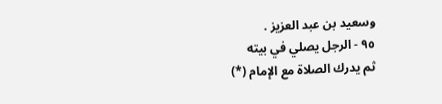وسعيد بن عبد العزيز .
٩٥ - الرجل يصلي في بيته
ثم يدرك الصلاة مع الإمام (*)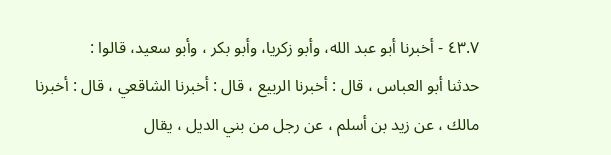٤٣.٧ - أخبرنا أبو عبد الله، وأبو زكريا، وأبو بكر ، وأبو سعيد، قالوا :
حدثنا أبو العباس ، قال : أخبرنا الربيع ، قال : أخبرنا الشاقعي ، قال : أخبرنا
مالك ، عن زيد بن أسلم ، عن رجل من بني الديل ، يقال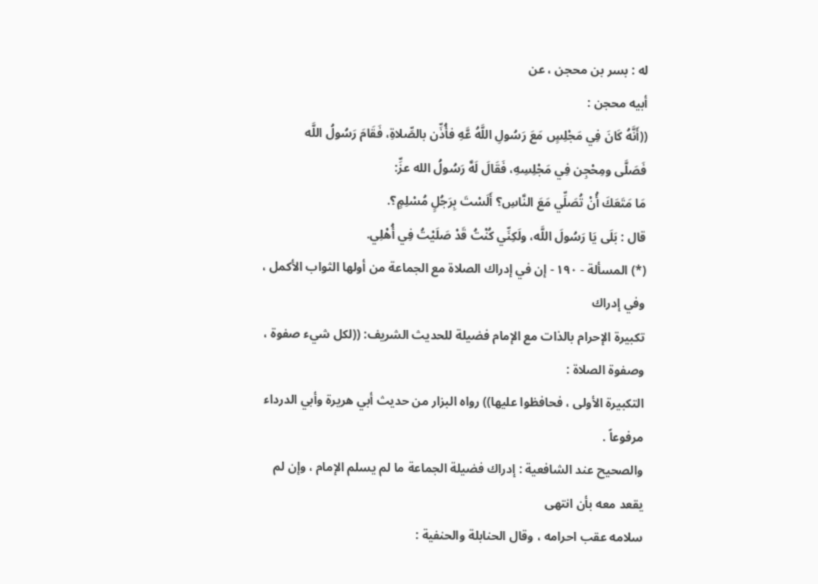له : بسر بن محجن ، عن
أبيه محجن :
((أَنَّهُ كَانَ فِي مَجْلِسٍ مَعَ رَسُولِ اللَّهُ عَّهِ فأُذِّن بالصِّلاةِ، فَقَامَ رَسُولُ اللَّه
فَصَلَّى ومِحْجِن فِي مَجْلِسِهِ، فَقَالَ لَهَّ رَسُولُ الله عزِّ:
مَا مَتَعَكَ أُنْ تُصَلِّي مَعَ النَّاسِ؟ أَلَسْتَ بِرَجُلٍ مُسْلِمٍ؟.
قال : بَلَى يَا رَسُولَ اللَّه، ولَكِنِّي كُنْتُ قَدْ صَلَيْتُ فِي أُهْلِي.
(*) المسألة - ١٩٠ - إن في إدراك الصلاة مع الجماعة من أولها الثواب الأكمل ، وفي إدراك
تكبيرة الإحرام بالذات مع الإمام فضيلة للحديث الشريف: ((لكل شيء صفوة ، وصفوة الصلاة :
التكبيرة الأولى ، فحافظوا عليها)) رواه البزار من حديث أبي هريرة وأبي الدرداء مرفوعاً .
والصحيح عند الشافعية : إدراك فضيلة الجماعة ما لم يسلم الإمام ، وإن لم يقعد معه بأن انتهى
سلامه عقب احرامه ، وقال الحنابلة والحنفية :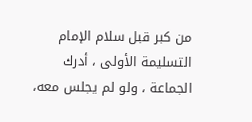من كبر قبل سلام الإمام التسليمة الأولى ، أدرك
الجماعة ، ولو لم يجلس معه،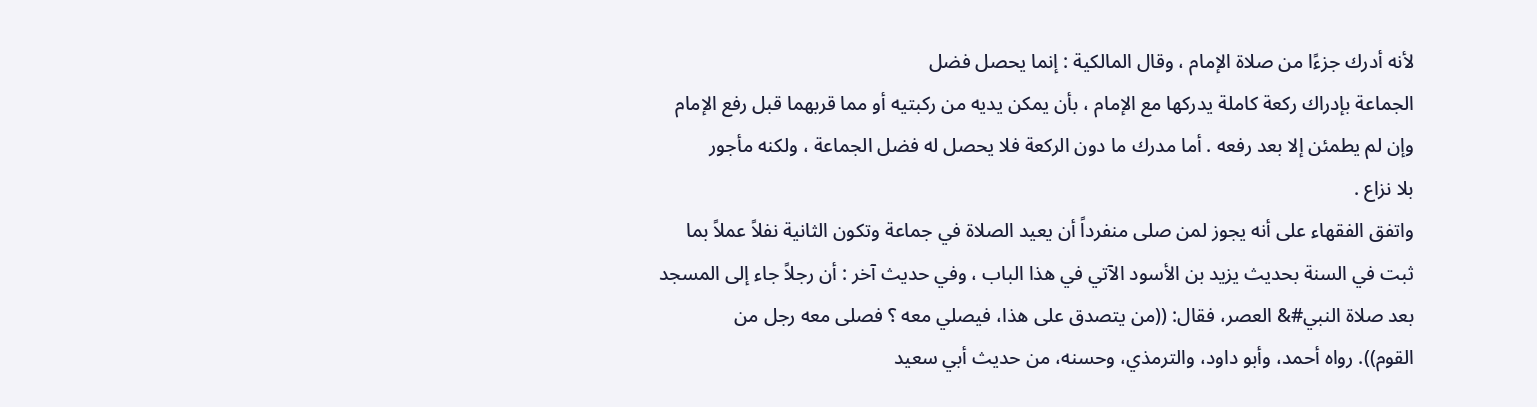لأنه أدرك جزءًا من صلاة الإمام ، وقال المالكية : إنما يحصل فضل
الجماعة بإدراك ركعة كاملة يدركها مع الإمام ، بأن يمكن يديه من ركبتيه أو مما قربهما قبل رفع الإمام
وإن لم يطمئن إلا بعد رفعه . أما مدرك ما دون الركعة فلا يحصل له فضل الجماعة ، ولكنه مأجور
بلا نزاع .
واتفق الفقهاء على أنه يجوز لمن صلى منفرداً أن يعيد الصلاة في جماعة وتكون الثانية نفلاً عملاً بما
ثبت في السنة بحديث يزيد بن الأسود الآتي في هذا الباب ، وفي حديث آخر : أن رجلاً جاء إلى المسجد
بعد صلاة النبي#& العصر، فقال: ((من يتصدق على هذا، فيصلي معه ؟ فصلى معه رجل من
القوم)). رواه أحمد، وأبو داود، والترمذي، وحسنه، من حديث أبي سعيد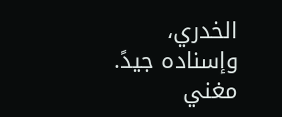الخدري، وإسناده جيدً.
مغني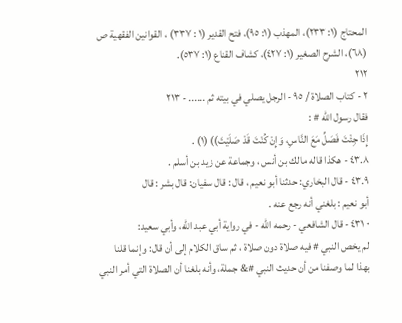المحتاج (١: ٢٣٣)، المهذب (١: ٩٥)، فتح القدير (١ : ٣٣٧) ، القوانين الفقهية ص
(٦٨)، الشرح الصغير (١: ٤٢٧)، كشاف القناع (١: ٥٣٧).
٢١٢
٢ - كتاب الصلاة / ٩٥ - الرجل يصلي في بيته ثم ...... - ٢١٣
فقال رسول الله # :
إِذَا جِئْتَ فَصَلِّ مَعَ النَّاسِ، وَإِنْ كُنْتَ قَدْ صَلَيْتَ)) (١) .
٤٣.٨ - هكذا قاله مالك بن أنس ، وجماعة عن زيد بن أسلم .
٤٣.٩ - قال البخاري: حدثنا أبو نعيم ، قال : قال سفيان: قال بشر : قال
أبو نعيم : بلغني أنه رجع عنه .
٠ ٤٣١ - قال الشافعي - رحمه الله - في رواية أبي عبد الله، وأبي سعيد:
لم يخص النبي # فيه صلاة دون صلاة ، ثم ساق الكلام إلى أن قال: وإنما قلنا
بهذا لما وصفنا من أن حديث النبي #& جملة، وأنه بلغنا أن الصلاة التي أمر النبي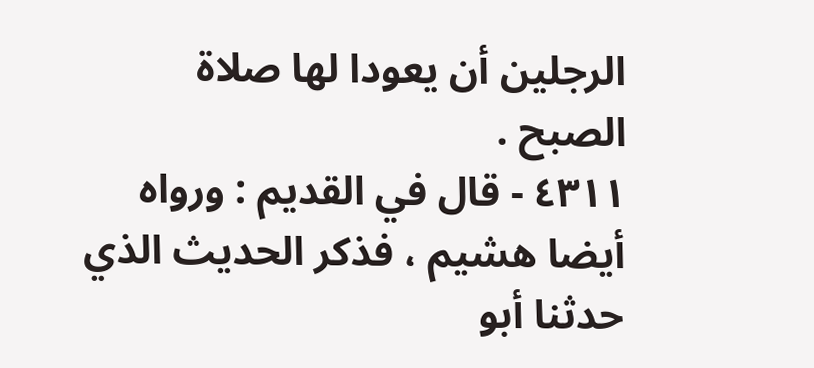الرجلين أن يعودا لها صلاة الصبح .
٤٣١١ - قال في القديم : ورواه أيضا هشيم ، فذكر الحديث الذي حدثنا أبو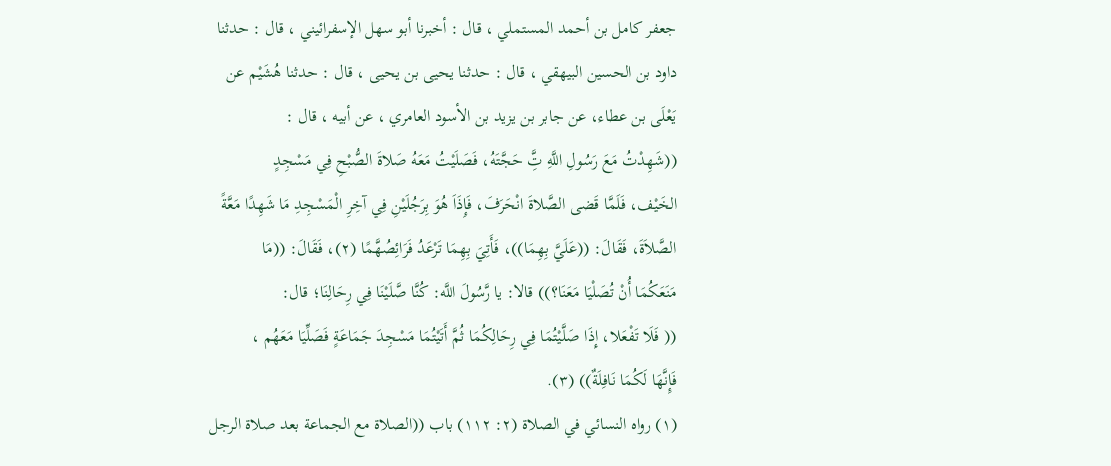جعفر كامل بن أحمد المستملي ، قال : أخبرنا أبو سهل الإسفرائيني ، قال : حدثنا
داود بن الحسين البيهقي ، قال : حدثنا يحيى بن يحيى ، قال : حدثنا هُشَيْم عن
يَعْلَى بن عطاء، عن جابر بن يزيد بن الأسود العامري ، عن أبيه ، قال :
((شَهِدْتُ مَعَ رَسُولِ اللَّهِ تَِّ حَجَّتَهُ، فَصَلَيْتُ مَعَهُ صَلاةَ الصُّبْحِ فِي مَسْجِدٍ
الخَيْف، فَلَمَّا قَضى الصَّلاةَ انْحَرَفَ، فَإِذَاَ هُوَ بِرَجُلَيْنِ فِي آخِرِ الْمَسْجِدِ مَا شَهِدًا مَعَّةً
الصَّلاَةَ، فَقَالَ: ((عَلَيَّ بِهِمَا))، فَأَتِيَ بِهِمَا تَرْعَدُ فَرَائِصُهَّمًا (٢)، فَقَالَ: ((مَا
مَنَعَكُمَا أُنْ تُصَلْيَا مَعَنَا؟)) قالا: يا رَّسُولَ اللَّه: كُنَّا صَّلَيْنَا فِي رِحَالِنَا؛ قال:
(( فَلَا تَفْعَلا، إِذَا صَلَّيْتُمَا فِي رِحَالِكُمَا ثُمَّ أَتَيْتُمَا مَسْجِدَ جَمَاعَةٍ فَصَلِّيَا مَعَهُم ،
فَإِنَّهَا لَكُمَا نَافِلَةٌ)) (٣).
(١) رواه النسائي في الصلاة (٢: ١١٢) باب ((الصلاة مع الجماعة بعد صلاة الرجل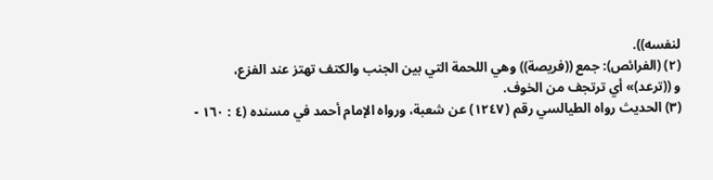لنفسه)).
(٢) (الفرائص): جمع ((فريصة)) وهي اللحمة التي بين الجنب والكتف تهتز عند الفزع،
و ((ترعد)» أي ترتجف من الخوف.
(٣) الحديث رواه الطيالسي رقم (١٢٤٧) عن شعبة، ورواه الإمام أحمد في مسنده (٤ : ١٦٠ -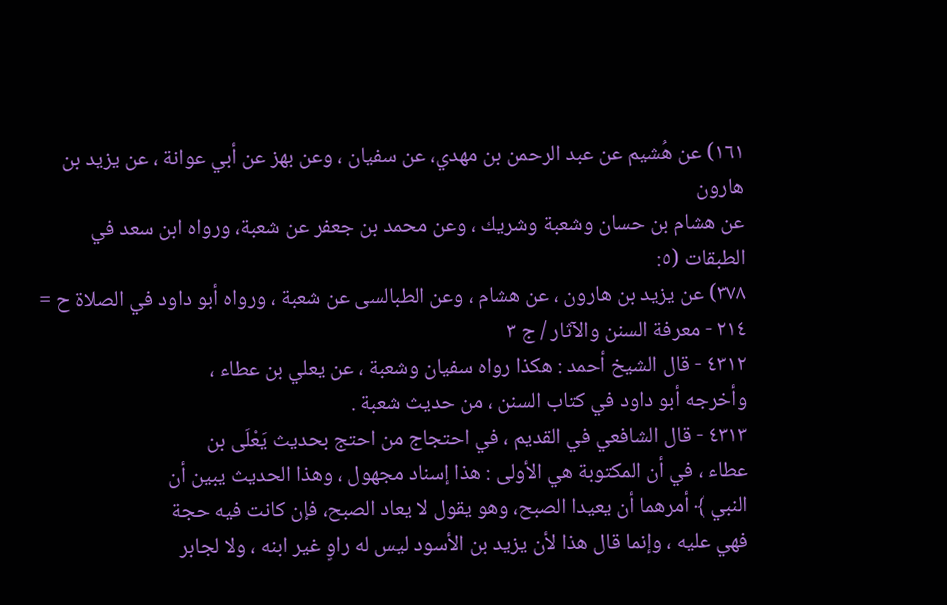١٦١) عن هُشيم عن عبد الرحمن بن مهدي، عن سفيان ، وعن بهز عن أبي عوانة ، عن يزيد بن هارون
عن هشام بن حسان وشعبة وشريك ، وعن محمد بن جعفر عن شعبة، ورواه ابن سعد في الطبقات (٥:
٣٧٨) عن يزيد بن هارون ، عن هشام ، وعن الطبالسى عن شعبة ، ورواه أبو داود في الصلاة ح =
٢١٤ - معرفة السنن والآثار / ج ٣
٤٣١٢ - قال الشيخ أحمد : هكذا رواه سفيان وشعبة ، عن يعلي بن عطاء ،
وأخرجه أبو داود في كتاب السنن ، من حديث شعبة .
٤٣١٣ - قال الشافعي في القديم ، في احتجاج من احتج بحديث يَعْلَى بن
عطاء ، في أن المكتوبة هي الأولى : هذا إسناد مجهول ، وهذا الحديث يبين أن
النبي ﴾ أمرهما أن يعيدا الصبح، وهو يقول لا يعاد الصبح، فإن كانت فيه حجة
فهي عليه ، وإنما قال هذا لأن يزيد بن الأسود ليس له راوٍ غير ابنه ، ولا لجابر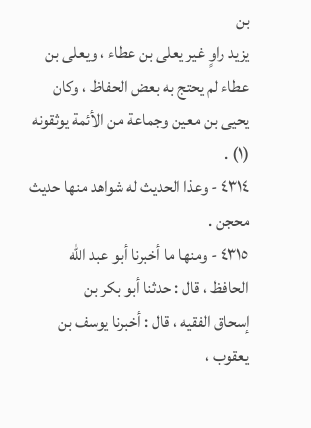بن
يزيد راوٍ غير يعلى بن عطاء ، ويعلى بن عطاء لم يحتج به بعض الحفاظ ، وكان
يحيى بن معين وجماعة من الأئمة يوثقونه (١) .
٤٣١٤ - وعذا الحديث له شواهد منها حديث محجن .
٤٣١٥ - ومنها ما أخبرنا أبو عبد الله الحافظ ، قال : حدثنا أبو بكر بن
إسحاق الفقيه ، قال : أخبرنا يوسف بن يعقوب ،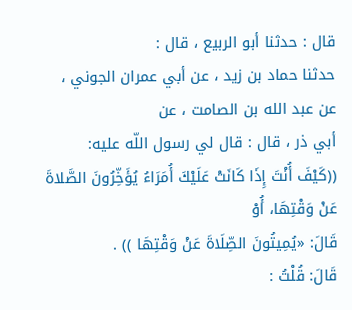قال : حدثنا أبو الربيع ، قال :
حدثنا حماد بن زيد ، عن أبي عمران الجوني ، عن عبد الله بن الصامت ، عن
أبي ذر ، قال : قال لي رسول اللّه عليه:
((كَيْفَ أُنْتَ إِذَا كَانَتْ عَلَيْكَ أُمَرَاءُ يُؤَخِّرُونَ الصَّلاةَ عَنْ وَقْتِهَا، أُوْ
قَالَ: «يُمِيتُونَ الصِّلَاةَ عَنْ وَقْتِهَا )) .
قَالَ: قُلْتُ :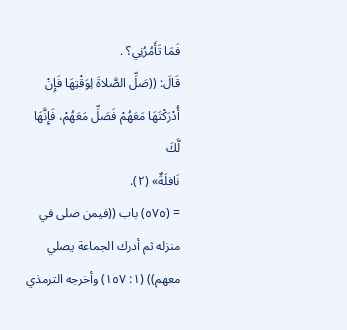فَمَا تَأَمُرُنِي؟ .
قَالَ: ((صَلِّ الصَّلاةَ لِوَقْتِهَا فَإِنْ أُدْرَكْتَهَا مَعَهُمْ فَصَلِّ مَعَهُمْ، فَإِنَّهَا لَّكَ
نَافلَةٌ» (٢).
= (٥٧٥) باب ((فيمن صلى في منزله ثم أدرك الجماعة يصلي معهم)) (١: ١٥٧) وأخرجه الترمذي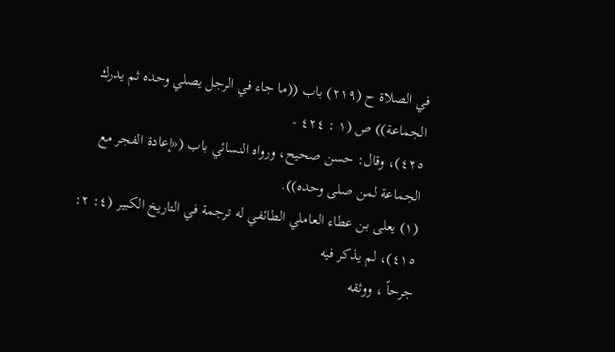في الصلاة ح (٢١٩) باب ((ما جاء في الرجل يصلي وحده ثم يدرك الجماعة)) ص (١ : ٤٢٤ -
٤٢٥)، وقال: حسن صحيح، ورواه النسائي باب («إعادة الفجر مع الجماعة لمن صلى وحده)).
(١) يعلى بن عطاء العاملي الطائفي له ترجمة في التاريخ الكبير (٤: ٢: ٤١٥)، لم يذكر فيه
جرحاً ، ووثقه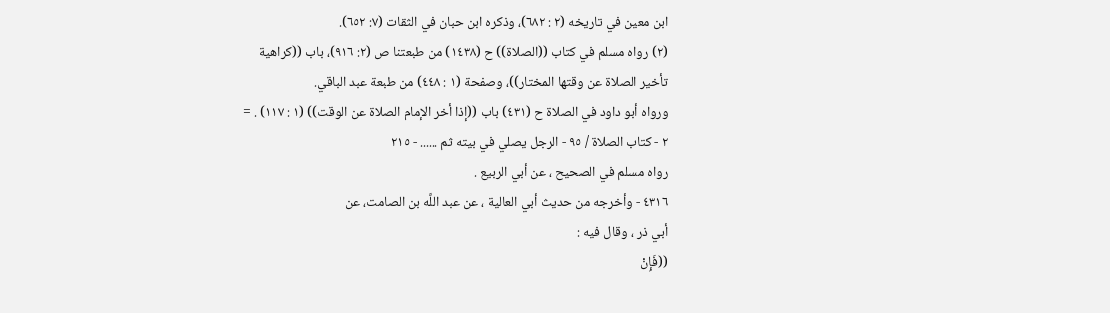ابن معين في تاريخه (٢ : ٦٨٢)، وذكره ابن حبان في الثقات (٧: ٦٥٢).
(٢) رواه مسلم في كتاب ((الصلاة)) ح (١٤٣٨) من طبعتنا ص (٢: ٩١٦)، باب ((كراهية
تأخير الصلاة عن وقتها المختار))، وصفحة (١ : ٤٤٨) من طبعة عبد الباقي.
ورواه أبو داود في الصلاة ح (٤٣١) باب ((إذا أخر الإمام الصلاة عن الوقت)) (١ : ١١٧) . =
٢ - كتاب الصلاة / ٩٥ - الرجل يصلي في بيته ثم ...... - ٢١٥
رواه مسلم في الصحيح ، عن أبي الربيع .
٤٣١٦ - وأخرجه من حديث أبي العالية ، عن عبد اللَّه بن الصامت، عن
أبي ذر ، وقال فيه :
((فَإِنْ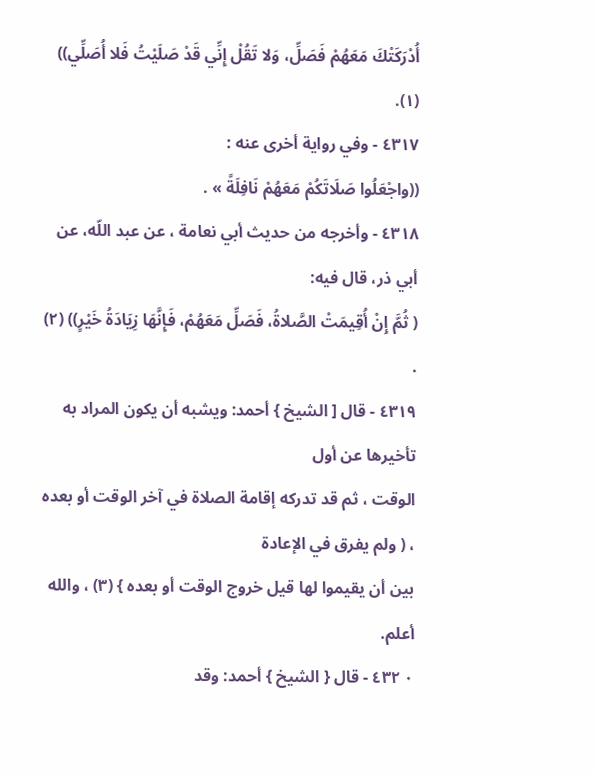أُدْرَكَتْكَ مَعَهُمْ فَصَلِّ، وَلا تَقُلْ إِنِّي قَدْ صَلَيْتُ فَلا أُصَلِّي)) (١).
٤٣١٧ - وفي رواية أخرى عنه :
((واجْعَلُوا صَلَاتَكُمْ مَعَهُمْ نَافِلَةً » .
٤٣١٨ - وأخرجه من حديث أبي نعامة ، عن عبد اللّه، عن أبي ذر، قال فيه:
( ثُمَّ إِنْ أُقِيمَتْ الصَّلاةُ، فَصَلِّ مَعَهُمْ، فَإِنَّهَا زِيَادَةُ خَيْرٍ)) (٢) .
٤٣١٩ - قال [ الشيخ } أحمد: ويشبه أن يكون المراد به تأخيرها عن أول
الوقت ، ثم قد تدركه إقامة الصلاة في آخر الوقت أو بعده ، ( ولم يفرق في الإعادة
بين أن يقيموا لها قيل خروج الوقت أو بعده } (٣) ، والله أعلم.
٠ ٤٣٢ - قال { الشيخ } أحمد: وقد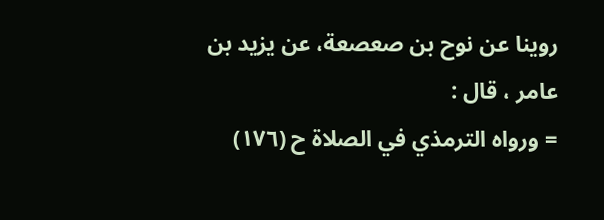روينا عن نوح بن صعصعة، عن يزيد بن
عامر ، قال :
= ورواه الترمذي في الصلاة ح (١٧٦)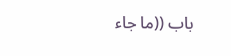باب ((ما جاء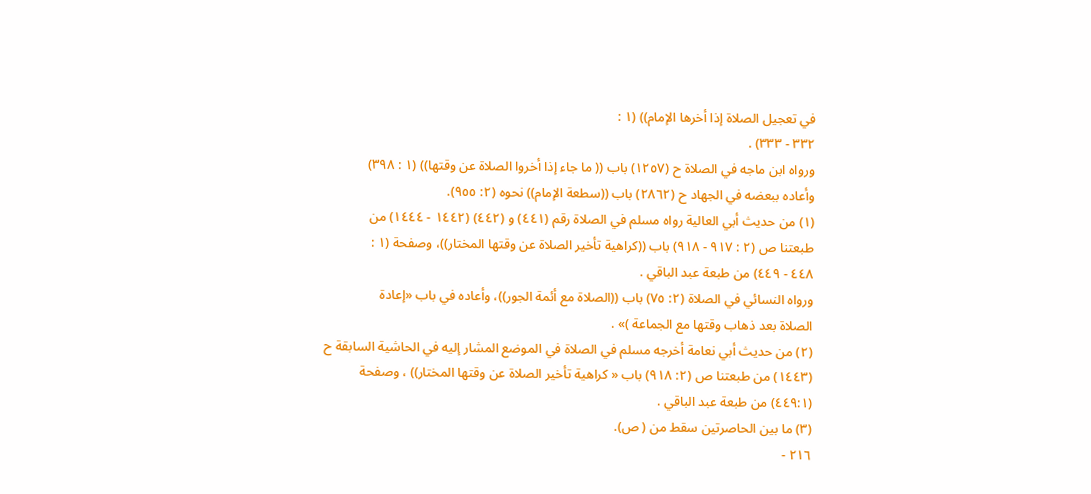في تعجيل الصلاة إذا أخرها الإمام)) (١ :
٣٣٢ - ٣٣٣) .
ورواه ابن ماجه في الصلاة ح (١٢٥٧) باب (( ما جاء إذا أخروا الصلاة عن وقتها)) (١ : ٣٩٨)
وأعاده ببعضه في الجهاد ح (٢٨٦٢) باب ((سطعة الإمام)) نحوه (٢: ٩٥٥).
(١) من حديث أبي العالية رواه مسلم في الصلاة رقم (٤٤١) و (٤٤٢) (١٤٤٢ - ١٤٤٤) من
طبعتنا ص (٢ : ٩١٧ - ٩١٨) باب ((كراهية تأخير الصلاة عن وقتها المختار))، وصفحة (١ :
٤٤٨ - ٤٤٩) من طبعة عبد الباقي .
ورواه النسائي في الصلاة (٢: ٧٥) باب ((الصلاة مع أئمة الجور))، وأعاده في باب «إعادة
الصلاة بعد ذهاب وقتها مع الجماعة )» .
(٢) من حديث أبي نعامة أخرجه مسلم في الصلاة في الموضع المشار إليه في الحاشية السابقة ح
(١٤٤٣) من طبعتنا ص (٢: ٩١٨) باب « كراهية تأخير الصلاة عن وقتها المختار)) ، وصفحة
(٤٤٩:١) من طبعة عبد الباقي .
(٣) ما بين الحاصرتين سقط من ( ص).
٢١٦ -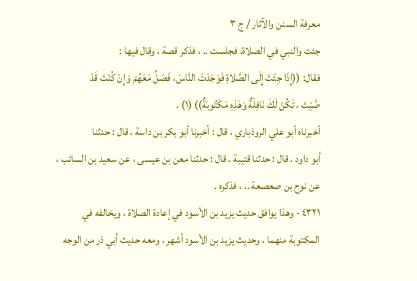معرفة السنن والآثار / ج ٣
جئت والنبي في الصلاة، فجلست .. ، فذكر قصة ، وقال فيها :
فقال: ((إِذَا جِئْتَ إِلَى الصَّلاةِ فَوَجَدْتَ النَّاسَ، فَصَلِّ مَعَهُمْ وَإِنْ كُنْتَ قَدْ
صَّيْتَ ، تَكُنْ لَكَ نَافِلَةٌ وَهَذِهِ مَكْتُوبَةٌ)) (١) .
أخبرناه أبو علي الروذباري ، قال : أخبرنا أبو بكر بن داسة ، قال : حدثنا
أبو داود ، قال : حدثنا قتيبة ، قال : حدثنا معن بن عيسى ، عن سعيد بن السائب ،
عن نوح بن صعصعة .. ، فذكره .
٤٣٢١ - وهذا يوافق حديث يزيد بن الأسود في إعادة الصلاة ، ويخالفه في
المكتوبة منهما ، وحديث يزيد بن الأسود أشهر ، ومعه حديث أبي ذر من الوجه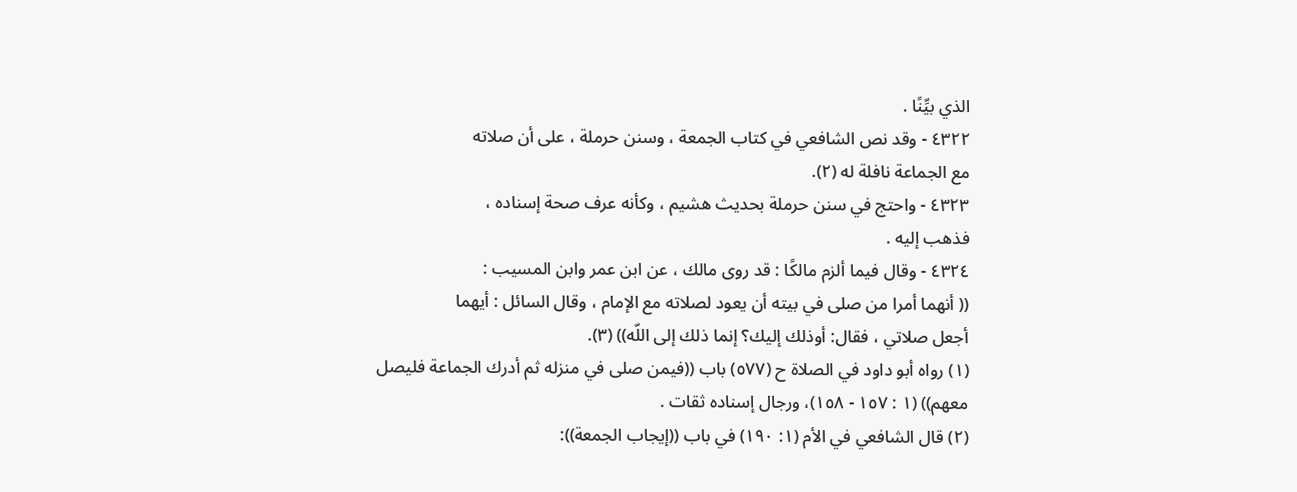الذي بيِّنًا .
٤٣٢٢ - وقد نص الشافعي في كتاب الجمعة ، وسنن حرملة ، على أن صلاته
مع الجماعة نافلة له (٢).
٤٣٢٣ - واحتج في سنن حرملة بحديث هشيم ، وكأنه عرف صحة إسناده ،
فذهب إليه .
٤٣٢٤ - وقال فيما ألزم مالكًا : قد روى مالك ، عن ابن عمر وابن المسيب :
(( أنهما أمرا من صلى في بيته أن يعود لصلاته مع الإمام ، وقال السائل : أيهما
أجعل صلاتي ، فقال: أوذلك إليك؟ إنما ذلك إلى اللّه)) (٣).
(١) رواه أبو داود في الصلاة ح (٥٧٧) باب ((فيمن صلى في منزله ثم أدرك الجماعة فليصل
معهم)) (١ : ١٥٧ - ١٥٨)، ورجال إسناده ثقات .
(٢) قال الشافعي في الأم (١: ١٩٠) في باب ((إيجاب الجمعة)):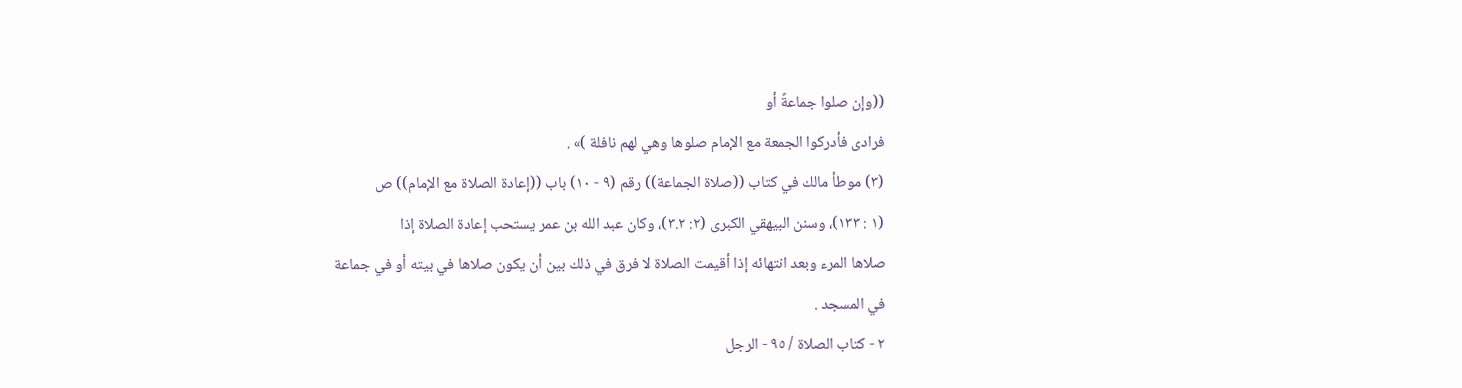((وإن صلوا جماعةً أو
فرادى فأدركوا الجمعة مع الإمام صلوها وهي لهم نافلة )» .
(٣) موطأ مالك في كتاب ((صلاة الجماعة)) رقم (٩ - ١٠) باب ((إعادة الصلاة مع الإمام)) ص
(١ : ١٣٣)، وسنن البيهقي الكبرى (٢: ٣.٢)، وكان عبد الله بن عمر يستحب إعادة الصلاة إذا
صلاها المرء وبعد انتهائه إذا أقيمت الصلاة لا فرق في ذلك بين أن يكون صلاها في بيته أو في جماعة
في المسجد .
٢ - كتاب الصلاة / ٩٥ - الرجل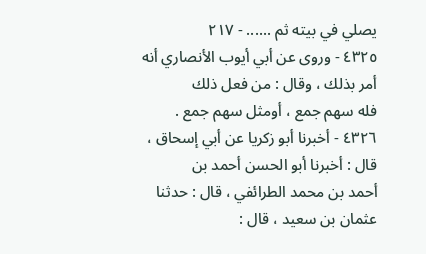يصلي في بيته ثم ...... - ٢١٧
٤٣٢٥ - وروى عن أبي أيوب الأنصاري أنه أمر بذلك ، وقال : من فعل ذلك
فله سهم جمع ، أومثل سهم جمع .
٤٣٢٦ - أخبرنا أبو زكريا عن أبي إسحاق ، قال : أخبرنا أبو الحسن أحمد بن
أحمد بن محمد الطرائفي ، قال : حدثنا عثمان بن سعيد ، قال :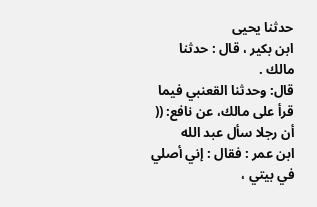حدثنا يحيى
ابن بكير ، قال : حدثنا مالك .
قال: وحدثنا القعنبي فيما قرأ على مالك، عن نافع: (( أن رجلا سأل عبد الله
ابن عمر : فقال : إني أصلي في بيتي ،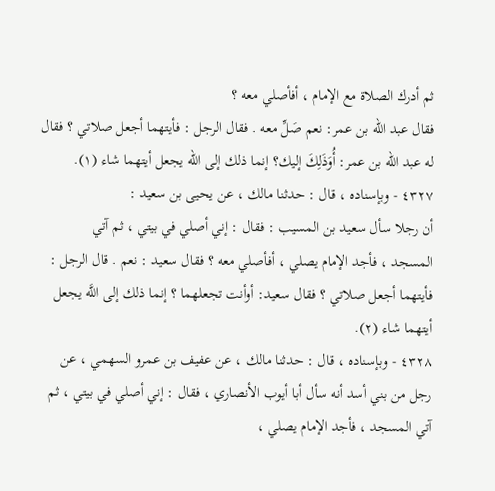ثم أدرك الصلاة مع الإمام ، أفأصلي معه ؟
فقال عبد الله بن عمر: نعم صَلِّ معه . فقال الرجل : فأيتهما أجعل صلاتي ؟ فقال
له عبد الله بن عمر: أُوَذَلِكَ إليك؟ إنما ذلك إلى اللّه يجعل أيتهما شاء (١).
٤٣٢٧ - وبإسناده ، قال : حدثنا مالك ، عن يحيى بن سعيد :
أن رجلا سأل سعيد بن المسيب : فقال : إني أصلي في بيتي ، ثم آتي
المسجد ، فأجد الإمام يصلي ، أفأصلي معه ؟ فقال سعيد : نعم . قال الرجل :
فأيتهما أجعل صلاتي ؟ فقال سعيد: أوأنت تجعلهما ؟ إنما ذلك إلى اللَّه يجعل
أيتهما شاء (٢).
٤٣٢٨ - وبإسناده ، قال : حدثنا مالك ، عن عفيف بن عمرو السهمي ، عن
رجل من بني أسد أنه سأل أبا أيوب الأنصاري ، فقال : إني أصلي في بيتي ، ثم
آتي المسجد ، فأجد الإمام يصلي ،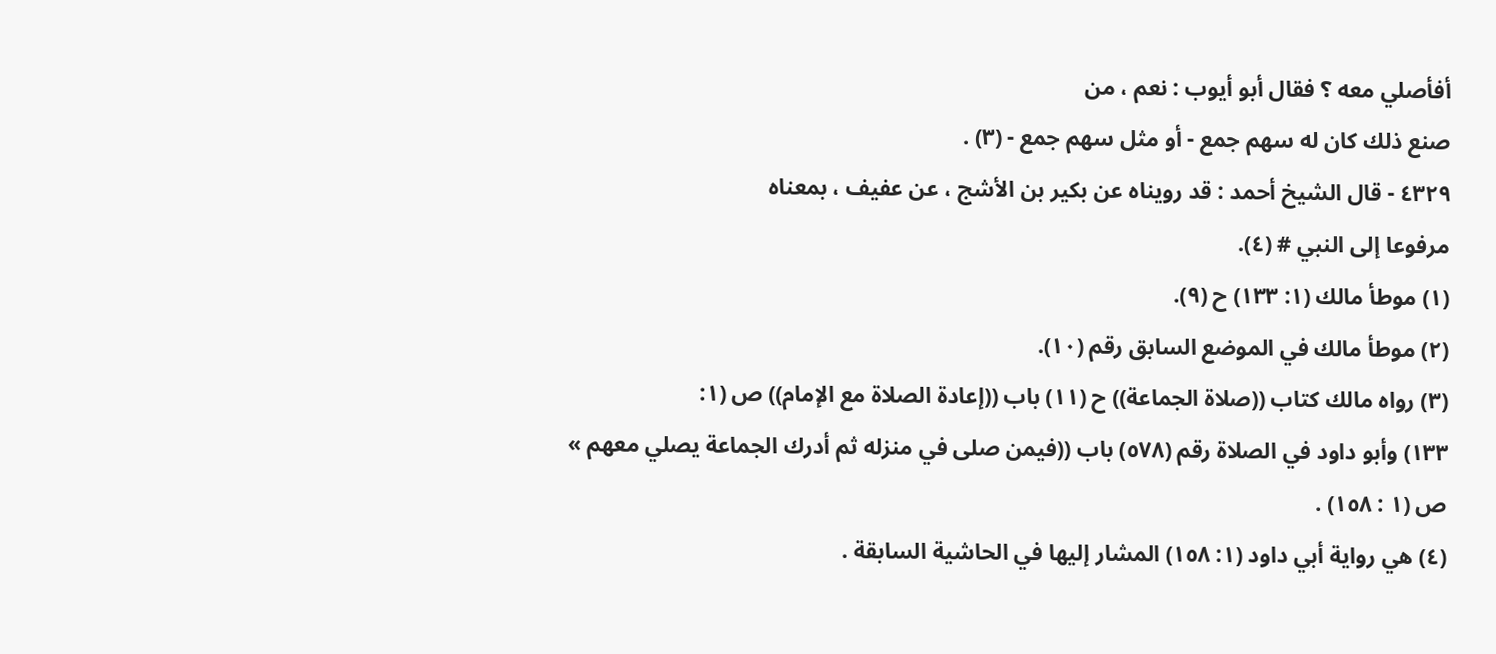أفأصلي معه ؟ فقال أبو أيوب : نعم ، من
صنع ذلك كان له سهم جمع - أو مثل سهم جمع - (٣) .
٤٣٢٩ - قال الشيخ أحمد : قد رويناه عن بكير بن الأشج ، عن عفيف ، بمعناه
مرفوعا إلى النبي # (٤).
(١) موطأ مالك (١: ١٣٣) ح (٩).
(٢) موطأ مالك في الموضع السابق رقم (١٠).
(٣) رواه مالك كتاب ((صلاة الجماعة)) ح (١١) باب ((إعادة الصلاة مع الإمام)) ص (١:
١٣٣) وأبو داود في الصلاة رقم (٥٧٨) باب ((فيمن صلى في منزله ثم أدرك الجماعة يصلي معهم »
ص (١ : ١٥٨) .
(٤) هي رواية أبي داود (١: ١٥٨) المشار إليها في الحاشية السابقة .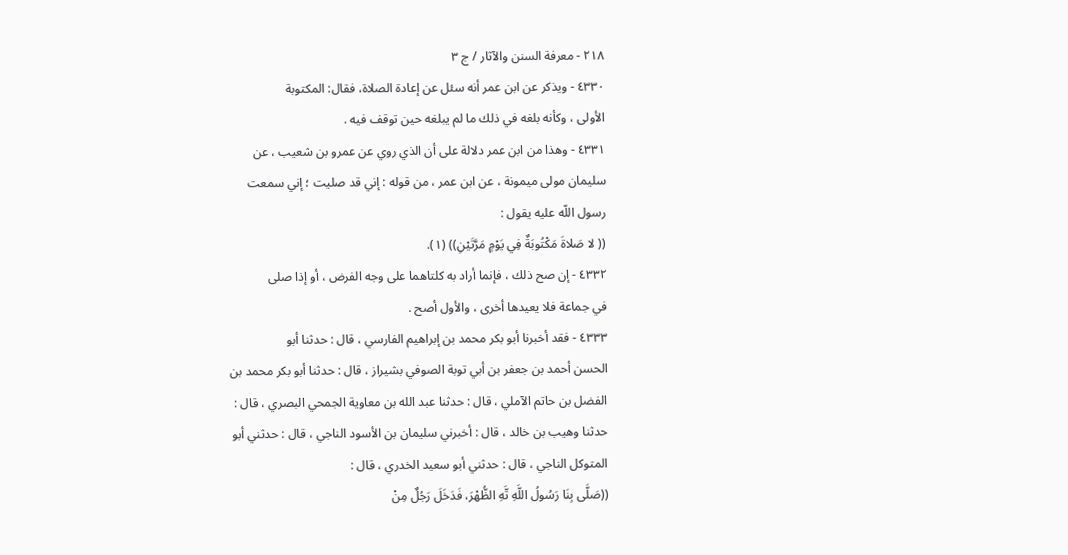٢١٨ - معرفة السنن والآثار / ج ٣
٤٣٣٠ - ويذكر عن ابن عمر أنه سئل عن إعادة الصلاة، فقال: المكتوبة
الأولى ، وكأنه بلغه في ذلك ما لم يبلغه حين توقف فيه .
٤٣٣١ - وهذا من ابن عمر دلالة على أن الذي روي عن عمرو بن شعيب ، عن
سليمان مولى ميمونة ، عن ابن عمر ، من قوله : إني قد صليت ؛ إني سمعت
رسول اللّه عليه يقول :
(( لا صَلاةَ مَكْتُوبَةٌ فِي يَوْمٍ مَرَّتَيْنِ)) (١).
٤٣٣٢ - إن صح ذلك ، فإنما أراد به كلتاهما على وجه الفرض ، أو إذا صلى
في جماعة فلا يعيدها أخرى ، والأول أصح .
٤٣٣٣ - فقد أخبرنا أبو بكر محمد بن إبراهيم الفارسي ، قال : حدثنا أبو
الحسن أحمد بن جعفر بن أبي توبة الصوفي بشيراز ، قال : حدثنا أبو بكر محمد بن
الفضل بن حاتم الآملي ، قال : حدثنا عبد الله بن معاوية الجمحي البصري ، قال :
حدثنا وهيب بن خالد ، قال : أخبرني سليمان بن الأسود الناجي ، قال : حدثني أبو
المتوكل الناجي ، قال : حدثني أبو سعيد الخدري ، قال :
((صَلَّى بِنَا رَسُولُ اللَّهِ تَّهِ الظُّهْرَ، فَدَخَلَ رَجُلٌ مِنْ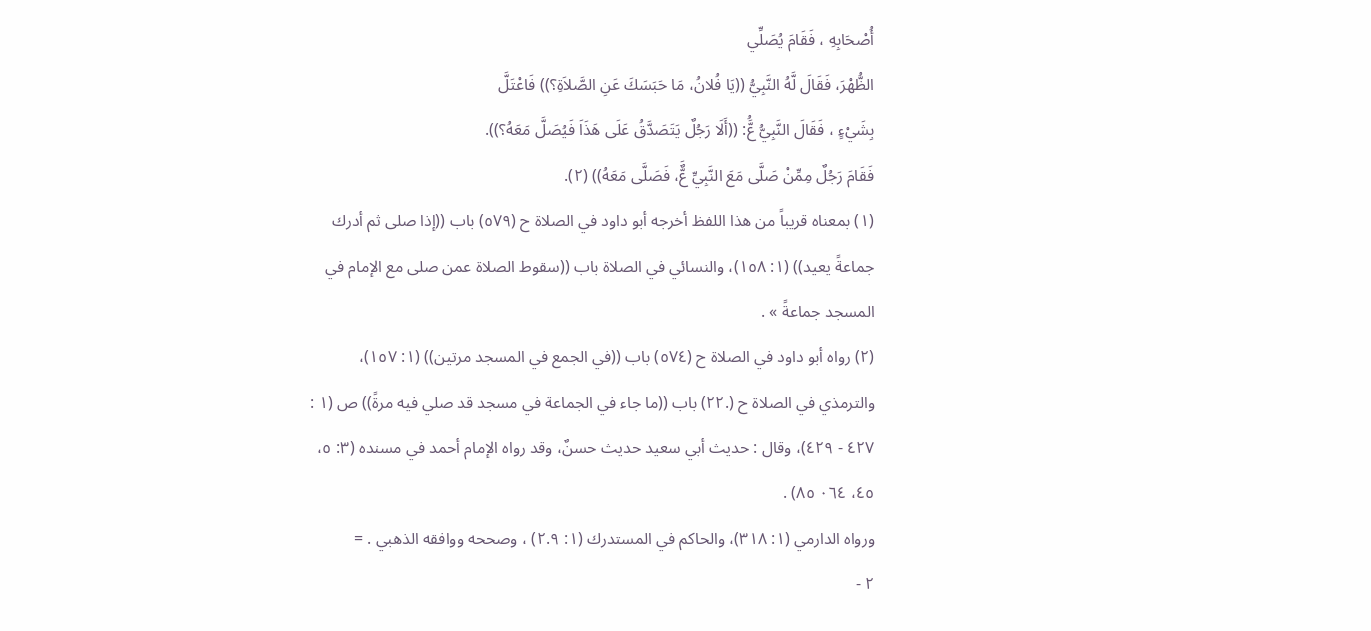أُصْحَابِهِ ، فَقَامَ يُصَلِّي
الظُّهْرَ، فَقَالَ لَّهُ النَّبِيُّ ((يَا فُلانُ، مَا حَبَسَكَ عَنِ الصَّلاَةِ؟)) فَاعْتَلَّ
بِشَيْءٍ ، فَقَالَ النَّبِيُّ عَُّ: ((أَلَا رَجُلٌ يَتَصَدَّقُ عَلَى هَذَاَ فَيُصَلَّ مَعَهُ؟)).
فَقَامَ رَجُلٌ مِمِّنْ صَلَّى مَعَ النَّبِيِّ عٌَّ، فَصَلَّى مَعَهُ)) (٢).
(١) بمعناه قريباً من هذا اللفظ أخرجه أبو داود في الصلاة ح (٥٧٩) باب ((إذا صلى ثم أدرك
جماعةً يعيد)) (١: ١٥٨)، والنسائي في الصلاة باب ((سقوط الصلاة عمن صلى مع الإمام في
المسجد جماعةً » .
(٢) رواه أبو داود في الصلاة ح (٥٧٤) باب ((في الجمع في المسجد مرتين)) (١: ١٥٧)،
والترمذي في الصلاة ح (.٢٢) باب ((ما جاء في الجماعة في مسجد قد صلي فيه مرةً)) ص (١ :
٤٢٧ - ٤٢٩)، وقال : حديث أبي سعيد حديث حسنٌ، وقد رواه الإمام أحمد في مسنده (٣: ٥،
٤٥، ٠٦٤ ٨٥) .
ورواه الدارمي (١: ٣١٨)، والحاكم في المستدرك (١: ٢.٩) ، وصححه ووافقه الذهبي . =
٢ -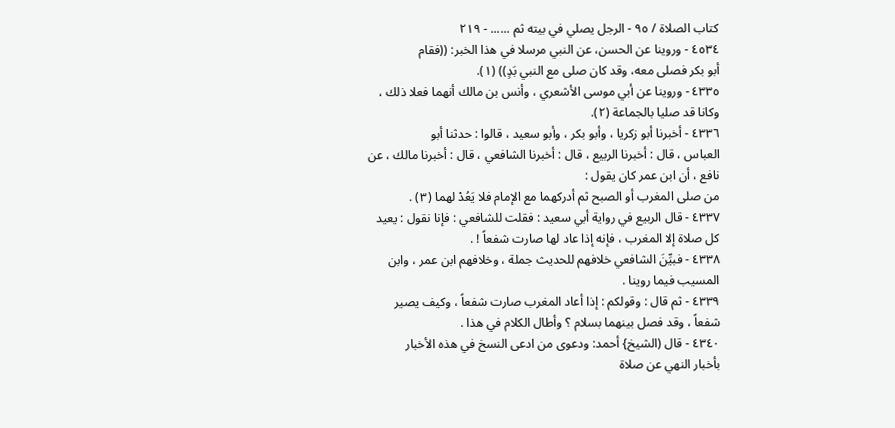كتاب الصلاة / ٩٥ - الرجل يصلي في بيته ثم ...... - ٢١٩
٤٥٣٤ - وروينا عن الحسن، عن النبي مرسلا في هذا الخبر: ((فقام
أبو بكر فصلى معه، وقد كان صلى مع النبي بَدٍ)) (١).
٤٣٣٥ - وروينا عن أبي موسى الأشعري ، وأنس بن مالك أنهما فعلا ذلك ،
وكانا قد صليا بالجماعة (٢).
٤٣٣٦ - أخبرنا أبو زكريا ، وأبو بكر ، وأبو سعيد ، قالوا : حدثنا أبو
العباس ، قال : أخبرنا الربيع ، قال : أخبرنا الشافعي ، قال : أخبرنا مالك ، عن
نافع ، أن ابن عمر كان يقول :
من صلى المغرب أو الصبح ثم أدركهما مع الإمام فلا يَعُدْ لهما (٣) .
٤٣٣٧ - قال الربيع في رواية أبي سعيد : فقلت للشافعي : فإنا نقول : يعيد
كل صلاة إلا المغرب ، فإنه إذا عاد لها صارت شفعاً ! .
٤٣٣٨ - فبيِّنَ الشافعي خلافهم للحديث جملة ، وخلافهم ابن عمر ، وابن
المسيب فيما روينا .
٤٣٣٩ - ثم قال : وقولكم : إذا أعاد المغرب صارت شفعاً ، وكيف يصير
شفعاً ، وقد فصل بينهما بسلام ؟ وأطال الكلام في هذا .
٤٣٤٠ - قال (الشيخ} أحمد: ودعوى من ادعى النسخ في هذه الأخبار
بأخبار النهي عن صلاة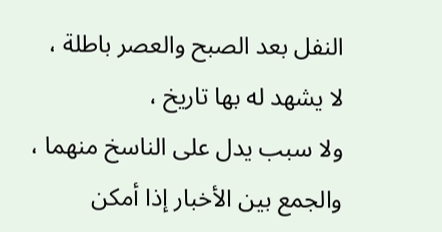النفل بعد الصبح والعصر باطلة ، لا يشهد له بها تاريخ ،
ولا سبب يدل على الناسخ منهما ، والجمع بين الأخبار إذا أمكن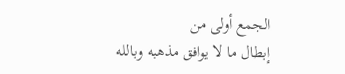الجمع أولى من
إبطال ما لا يوافق مذهبه وبالله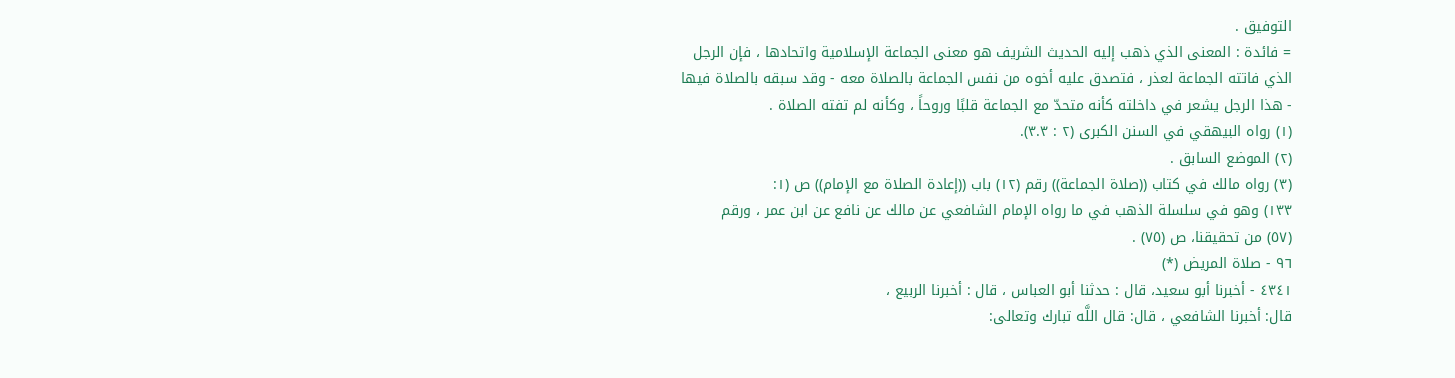التوفيق .
= فائدة : المعنى الذي ذهب إليه الحديث الشريف هو معنى الجماعة الإسلامية واتحادها ، فإن الرجل
الذي فاتته الجماعة لعذر ، فتصدق عليه أخوه من نفس الجماعة بالصلاة معه - وقد سبقه بالصلاة فيها
- هذا الرجل يشعر في داخلته كأنه متحدّ مع الجماعة قلبًا وروحاً ، وكأنه لم تفته الصلاة .
(١) رواه البيهقي في السنن الكبرى (٢ : ٣.٣).
(٢) الموضع السابق .
(٣) رواه مالك في كتاب ((صلاة الجماعة)) رقم (١٢) باب ((إعادة الصلاة مع الإمام)) ص (١:
١٣٣) وهو في سلسلة الذهب في ما رواه الإمام الشافعي عن مالك عن نافع عن ابن عمر ، ورقم
(٥٧) من تحقيقنا، ص (٧٥) .
٩٦ - صلاة المريض (*)
٤٣٤١ - أخبرنا أبو سعيد، قال : حدثنا أبو العباس ، قال : أخبرنا الربيع ،
قال: أخبرنا الشافعي ، قال: قال اللَّه تبارك وتعالى: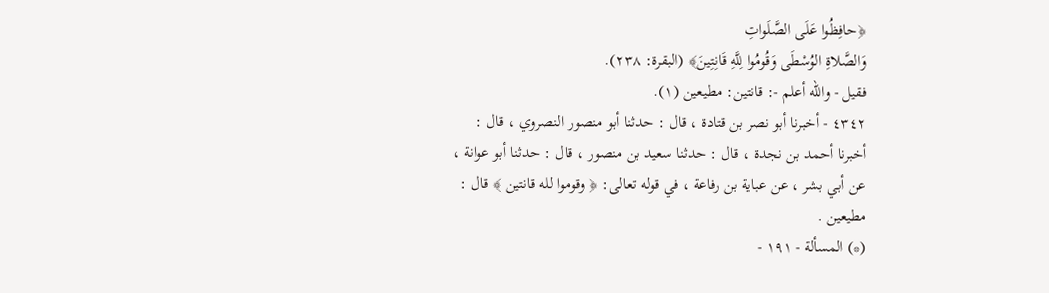﴿حافِظُوا عَلَى الصَّلَواتِ
وَالصَّلاةِ الوُسْطَى وَقُومُوا لِلَّهِ قَانِتِينَ﴾ (البقرة: ٢٣٨).
فقيل - والله أعلم -: قانتين: مطيعين (١).
٤٣٤٢ - أخبرنا أبو نصر بن قتادة ، قال : حدثنا أبو منصور النصروي ، قال :
أخبرنا أحمد بن نجدة ، قال : حدثنا سعيد بن منصور ، قال : حدثنا أبو عوانة ،
عن أبي بشر ، عن عباية بن رفاعة ، في قوله تعالى: ﴿ وقوموا لله قانتين ﴾ قال :
مطيعين .
(*) المسألة - ١٩١ -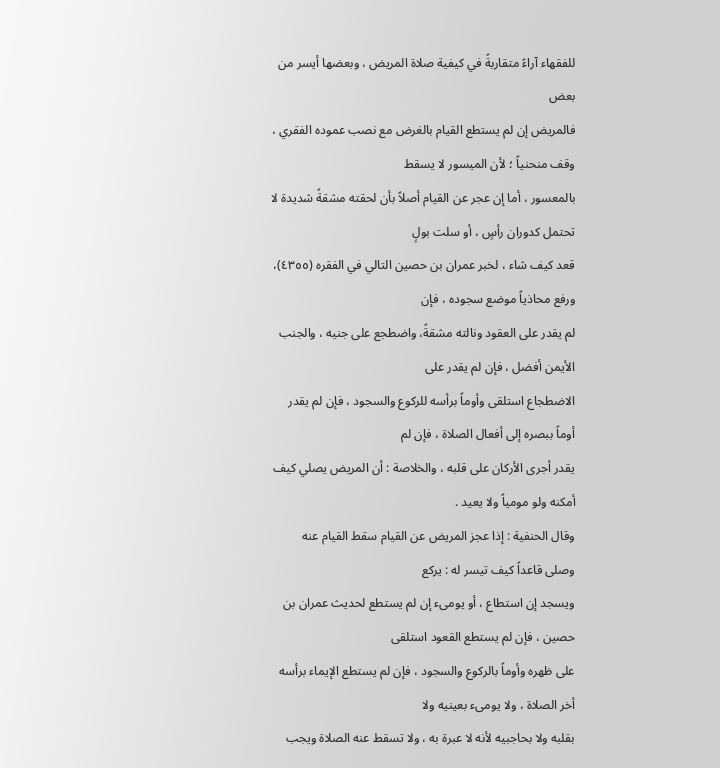للفقهاء آراءً متقاربةً في كيفية صلاة المريض ، وبعضها أيسر من بعض
فالمريض إن لم يستطع القيام بالغرض مع نصب عموده الفقري ، وقف منحنياً ؛ لأن الميسور لا يسقط
بالمعسور ، أما إن عجر عن القيام أصلاً بأن لحقته مشقةً شديدة لا تحتمل كدوران رأسٍ ، أو سلت بولٍ
قعد كيف شاء ، لخبر عمران بن حصين التالي في الفقره (٤٣٥٥)، ورفع محاذياً موضع سجوده ، فإن
لم يقدر على العقود ونالته مشقةً، واضطجع على جنيه ، والجنب الأيمن أفضل ، فإن لم يقدر على
الاضطجاع استلقى وأوماً برأسه للركوع والسجود ، فإن لم يقدر أوماً ببصره إلى أفعال الصلاة ، فإن لم
يقدر أجرى الأركان على قلبه ، والخلاصة : أن المريض يصلي كيف أمكنه ولو مومياً ولا يعيد .
وقال الحنفية : إذا عجز المريض عن القيام سقط القيام عنه وصلى قاعداً كيف تيسر له : يركع
ويسجد إن استطاع ، أو يومىء إن لم يستطع لحديث عمران بن حصين ، فإن لم يستطع القعود استلقى
على ظهره وأوماً بالركوع والسجود ، فإن لم يستطع الإيماء برأسه أخر الصلاة ، ولا يومىء بعينيه ولا
بقلبه ولا بحاجبيه لأنه لا عبرة به ، ولا تسقط عنه الصلاة ويجب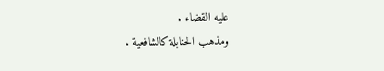عليه القضاء .
ومذهب الحنابلة كالشافعية .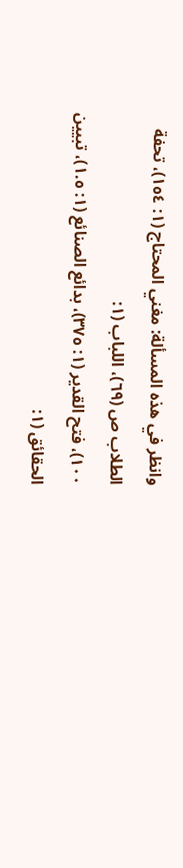وانظر في هذه المسألة: مغني المحتاج (١: ١٥٤)، تحفة الطلاب ص (٦٩)، اللباب (١:
١٠٠)، فتح القدير (١: ٣٧٥)، بدائع الصنائع (١: ١.٥)، تبيين الحقائق (١: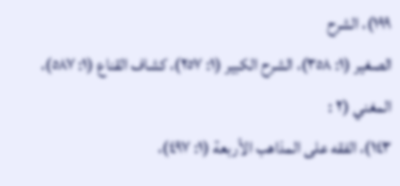١٩٩)، الشرح
الصغير (١: ٣٥٨)، الشرح الكبير (١: ٢٥٧)، كشاف القناع (١: ٥٨٧)، المغني (٢ :
١٤٣)، الفقه على المذاهب الأربعة (١: ٤٩٧)،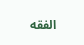الفقه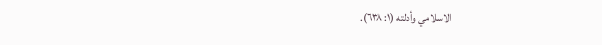الاسلامي وأدلته (١: ٦٣٨).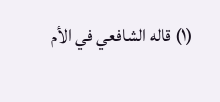(١) قاله الشافعي في الأم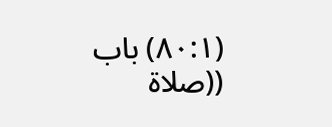(٨٠:١) باب ((صلاة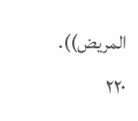المريض)).
٢٢٠